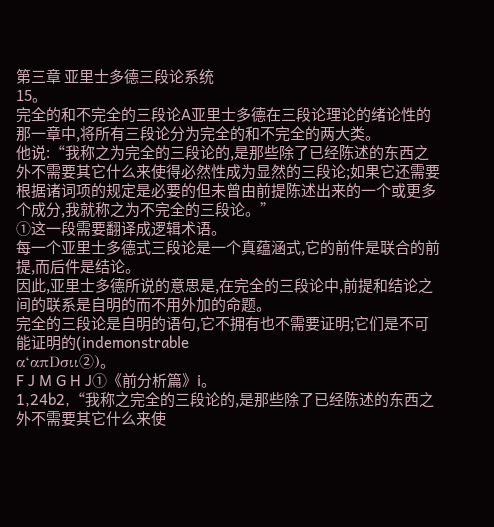第三章 亚里士多德三段论系统
15。
完全的和不完全的三段论A亚里士多德在三段论理论的绪论性的那一章中,将所有三段论分为完全的和不完全的两大类。
他说:“我称之为完全的三段论的,是那些除了已经陈述的东西之外不需要其它什么来使得必然性成为显然的三段论;如果它还需要根据诸词项的规定是必要的但未曾由前提陈述出来的一个或更多个成分,我就称之为不完全的三段论。”
①这一段需要翻译成逻辑术语。
每一个亚里士多德式三段论是一个真蕴涵式,它的前件是联合的前提,而后件是结论。
因此,亚里士多德所说的意思是,在完全的三段论中,前提和结论之间的联系是自明的而不用外加的命题。
完全的三段论是自明的语句,它不拥有也不需要证明;它们是不可能证明的(indemonstrable
α‘απDσιι②)。
F J M G H J①《前分析篇》i。
1,24b2,“我称之完全的三段论的,是那些除了已经陈述的东西之外不需要其它什么来使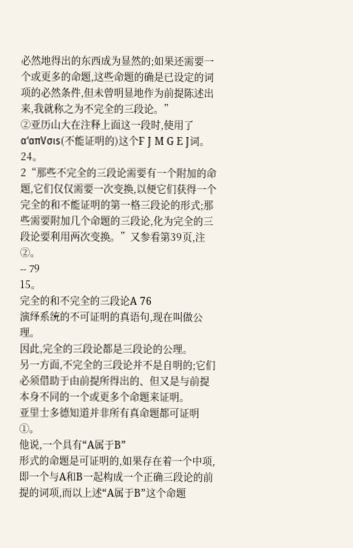必然地得出的东西成为显然的;如果还需要一个或更多的命题,这些命题的确是已设定的词项的必然条件,但未曾明显地作为前提陈述出来,我就称之为不完全的三段论。”
②亚历山大在注释上面这一段时,使用了α‘απVσιs(不能证明的)这个F J M G E J词。
24。
2“那些不完全的三段论需要有一个附加的命题,它们仅仅需要一次变换,以便它们获得一个完全的和不能证明的第一格三段论的形式;那些需要附加几个命题的三段论,化为完全的三段论要利用两次变换。”又参看第39页,注②。
-- 79
15。
完全的和不完全的三段论A 76
演绎系统的不可证明的真语句,现在叫做公理。
因此,完全的三段论都是三段论的公理。
另一方面,不完全的三段论并不是自明的;它们必须借助于由前提所得出的、但又是与前提本身不同的一个或更多个命题来证明。
亚里士多德知道并非所有真命题都可证明①。
他说,一个具有“A属于B”
形式的命题是可证明的,如果存在着一个中项,即一个与A和B一起构成一个正确三段论的前提的词项,而以上述“A属于B”这个命题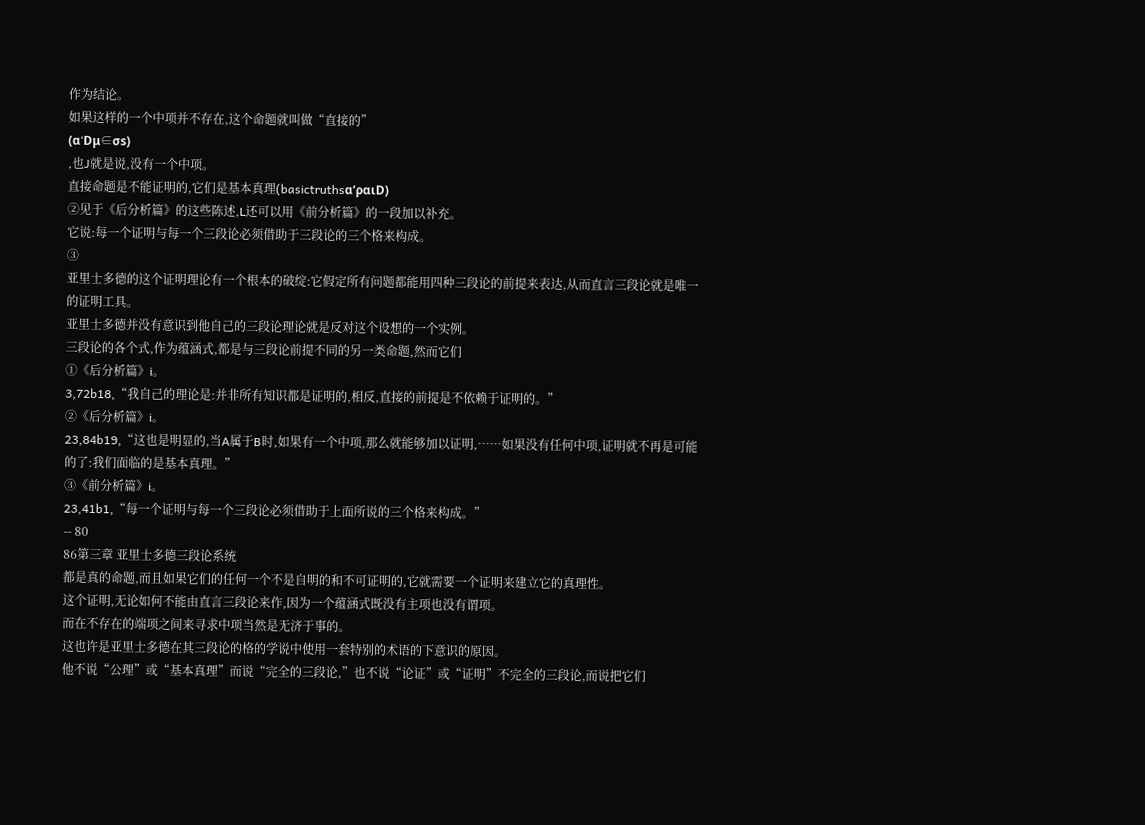作为结论。
如果这样的一个中项并不存在,这个命题就叫做“直接的”
(α‘Dμ∈σs)
,也J就是说,没有一个中项。
直接命题是不能证明的,它们是基本真理(basictruthsα‘ραιD)
②见于《后分析篇》的这些陈述,L还可以用《前分析篇》的一段加以补充。
它说:每一个证明与每一个三段论必须借助于三段论的三个格来构成。
③
亚里士多德的这个证明理论有一个根本的破绽:它假定所有问题都能用四种三段论的前提来表达,从而直言三段论就是唯一的证明工具。
亚里士多德并没有意识到他自己的三段论理论就是反对这个设想的一个实例。
三段论的各个式,作为蕴涵式,都是与三段论前提不同的另一类命题,然而它们
①《后分析篇》i。
3,72b18,“我自己的理论是:并非所有知识都是证明的,相反,直接的前提是不依赖于证明的。”
②《后分析篇》i。
23,84b19,“这也是明显的,当A属于B时,如果有一个中项,那么就能够加以证明,……如果没有任何中项,证明就不再是可能的了:我们面临的是基本真理。”
③《前分析篇》i。
23,41b1,“每一个证明与每一个三段论必须借助于上面所说的三个格来构成。”
-- 80
86第三章 亚里士多德三段论系统
都是真的命题,而且如果它们的任何一个不是自明的和不可证明的,它就需要一个证明来建立它的真理性。
这个证明,无论如何不能由直言三段论来作,因为一个蕴涵式既没有主项也没有谓项。
而在不存在的端项之间来寻求中项当然是无济于事的。
这也许是亚里士多德在其三段论的格的学说中使用一套特别的术语的下意识的原因。
他不说“公理”或“基本真理”而说“完全的三段论,”也不说“论证”或“证明”不完全的三段论,而说把它们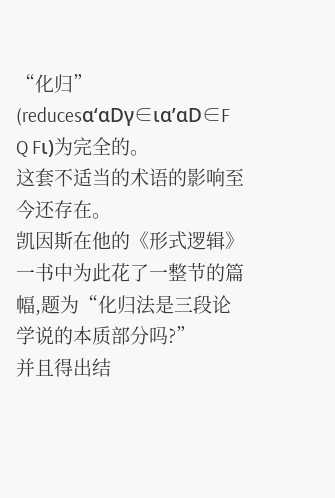“化归”
(reducesα‘αDγ∈ια’αD∈F Q Fι)为完全的。
这套不适当的术语的影响至今还存在。
凯因斯在他的《形式逻辑》一书中为此花了一整节的篇幅,题为“化归法是三段论学说的本质部分吗?”
并且得出结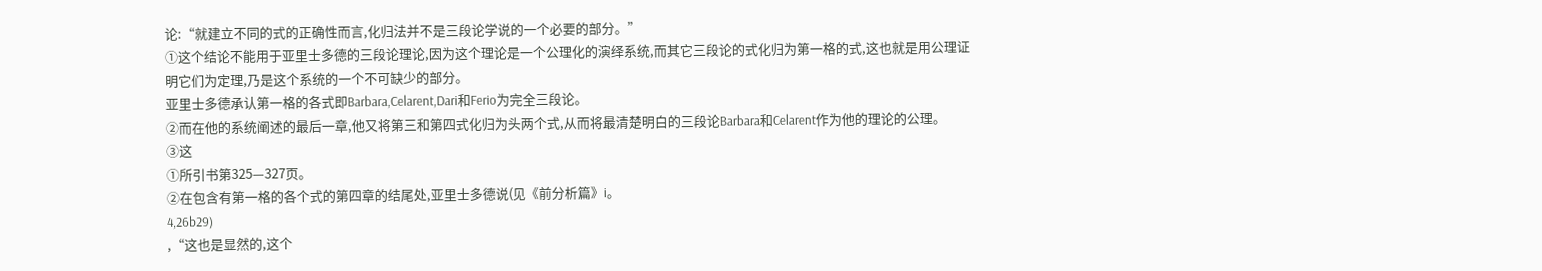论:“就建立不同的式的正确性而言,化归法并不是三段论学说的一个必要的部分。”
①这个结论不能用于亚里士多德的三段论理论,因为这个理论是一个公理化的演绎系统,而其它三段论的式化归为第一格的式,这也就是用公理证明它们为定理,乃是这个系统的一个不可缺少的部分。
亚里士多德承认第一格的各式即Barbara,Celarent,Dari和Ferio为完全三段论。
②而在他的系统阐述的最后一章,他又将第三和第四式化归为头两个式,从而将最清楚明白的三段论Barbara和Celarent作为他的理论的公理。
③这
①所引书第325—327页。
②在包含有第一格的各个式的第四章的结尾处,亚里士多德说(见《前分析篇》i。
4,26b29)
,“这也是显然的,这个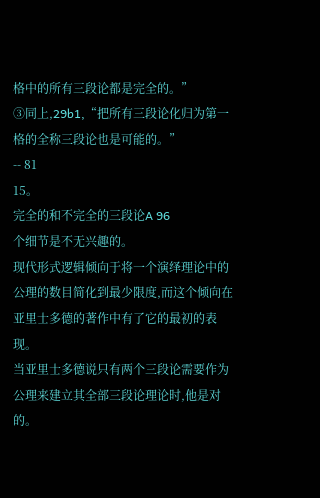格中的所有三段论都是完全的。”
③同上,29b1,“把所有三段论化归为第一格的全称三段论也是可能的。”
-- 81
15。
完全的和不完全的三段论A 96
个细节是不无兴趣的。
现代形式逻辑倾向于将一个演绎理论中的公理的数目简化到最少限度,而这个倾向在亚里士多德的著作中有了它的最初的表现。
当亚里士多德说只有两个三段论需要作为公理来建立其全部三段论理论时,他是对的。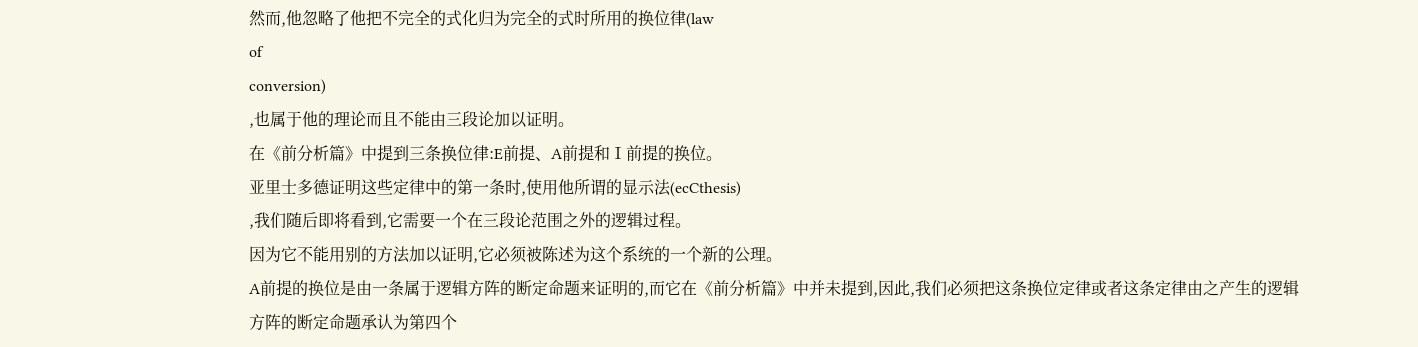然而,他忽略了他把不完全的式化归为完全的式时所用的换位律(law
of
conversion)
,也属于他的理论而且不能由三段论加以证明。
在《前分析篇》中提到三条换位律:E前提、A前提和Ⅰ前提的换位。
亚里士多德证明这些定律中的第一条时,使用他所谓的显示法(ecCthesis)
,我们随后即将看到,它需要一个在三段论范围之外的逻辑过程。
因为它不能用别的方法加以证明,它必须被陈述为这个系统的一个新的公理。
A前提的换位是由一条属于逻辑方阵的断定命题来证明的,而它在《前分析篇》中并未提到,因此,我们必须把这条换位定律或者这条定律由之产生的逻辑方阵的断定命题承认为第四个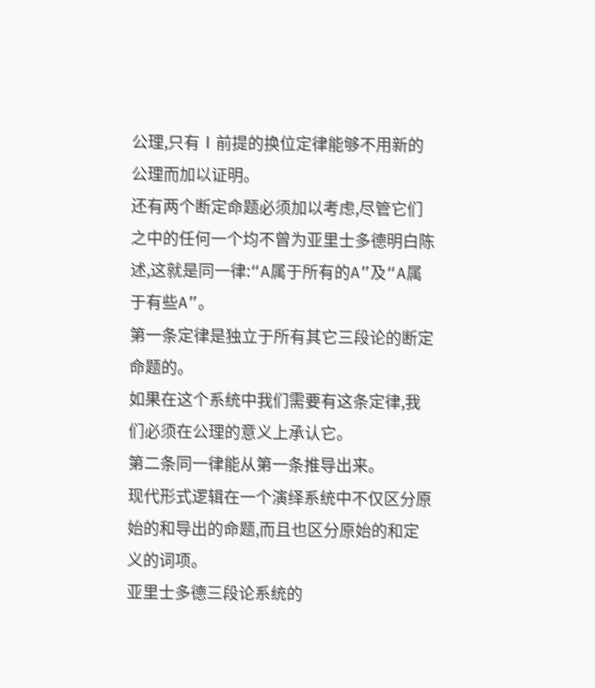公理,只有Ⅰ前提的换位定律能够不用新的公理而加以证明。
还有两个断定命题必须加以考虑,尽管它们之中的任何一个均不曾为亚里士多德明白陈述,这就是同一律:“A属于所有的A”及“A属于有些A”。
第一条定律是独立于所有其它三段论的断定命题的。
如果在这个系统中我们需要有这条定律,我们必须在公理的意义上承认它。
第二条同一律能从第一条推导出来。
现代形式逻辑在一个演绎系统中不仅区分原始的和导出的命题,而且也区分原始的和定义的词项。
亚里士多德三段论系统的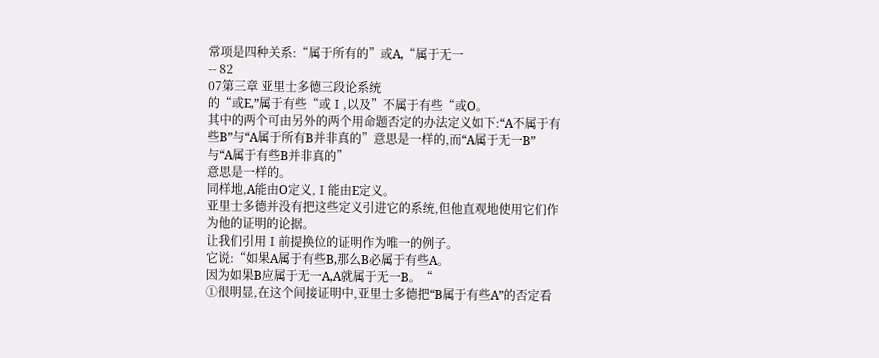常项是四种关系:“属于所有的”或A,“属于无一
-- 82
07第三章 亚里士多德三段论系统
的“或E,”属于有些“或Ⅰ,以及”不属于有些“或O。
其中的两个可由另外的两个用命题否定的办法定义如下:“A不属于有些B”与“A属于所有B并非真的”意思是一样的,而“A属于无一B”
与“A属于有些B并非真的”
意思是一样的。
同样地,A能由O定义,Ⅰ能由E定义。
亚里士多德并没有把这些定义引进它的系统,但他直观地使用它们作为他的证明的论据。
让我们引用Ⅰ前提换位的证明作为唯一的例子。
它说:“如果A属于有些B,那么B必属于有些A。
因为如果B应属于无一A,A就属于无一B。“
①很明显,在这个间接证明中,亚里士多德把“B属于有些A”的否定看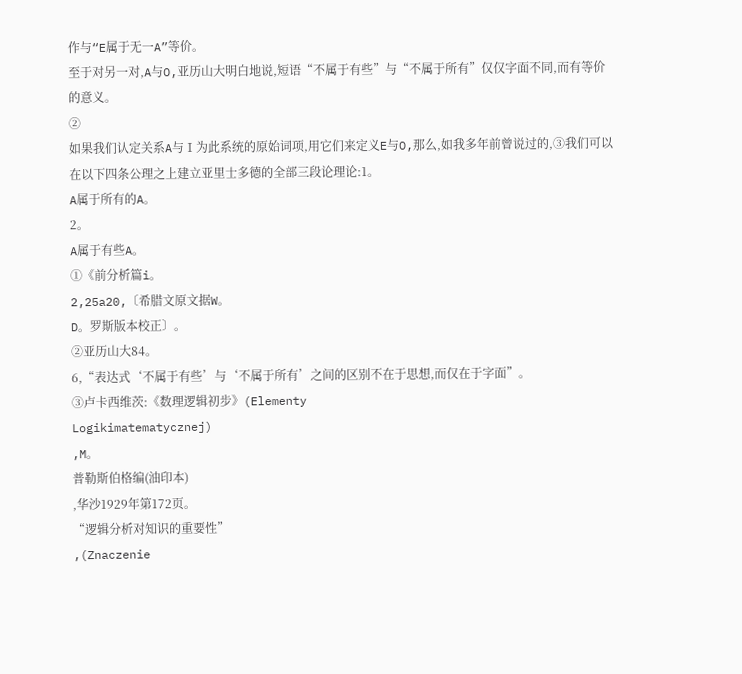作与“E属于无一A”等价。
至于对另一对,A与O,亚历山大明白地说,短语“不属于有些”与“不属于所有”仅仅字面不同,而有等价的意义。
②
如果我们认定关系A与Ⅰ为此系统的原始词项,用它们来定义E与O,那么,如我多年前曾说过的,③我们可以在以下四条公理之上建立亚里士多德的全部三段论理论:1。
A属于所有的A。
2。
A属于有些A。
①《前分析篇i。
2,25a20,〔希腊文原文据W。
D。罗斯版本校正〕。
②亚历山大84。
6,“表达式‘不属于有些’与‘不属于所有’之间的区别不在于思想,而仅在于字面”。
③卢卡西维茨:《数理逻辑初步》(Elementy
Logikimatematycznej)
,M。
普勒斯伯格编(油印本)
,华沙1929年第172页。
“逻辑分析对知识的重要性”
,(Znaczenie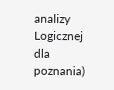analizy
Logicznej
dla
poznania)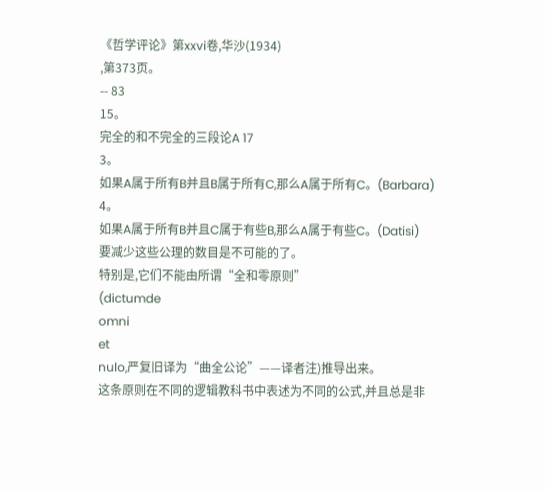《哲学评论》第xxvi卷,华沙(1934)
,第373页。
-- 83
15。
完全的和不完全的三段论A 17
3。
如果A属于所有B并且B属于所有C,那么A属于所有C。(Barbara)
4。
如果A属于所有B并且C属于有些B,那么A属于有些C。(Datisi)
要减少这些公理的数目是不可能的了。
特别是,它们不能由所谓“全和零原则”
(dictumde
omni
et
nulo,严复旧译为“曲全公论”——译者注)推导出来。
这条原则在不同的逻辑教科书中表述为不同的公式,并且总是非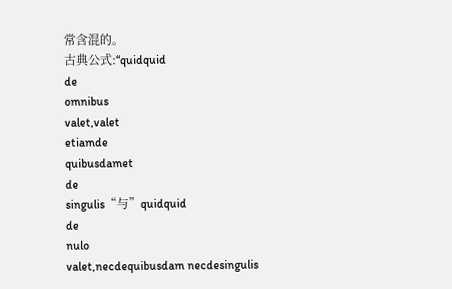常含混的。
古典公式:“quidquid
de
omnibus
valet,valet
etiamde
quibusdamet
de
singulis“与”quidquid
de
nulo
valet,necdequibusdam necdesingulis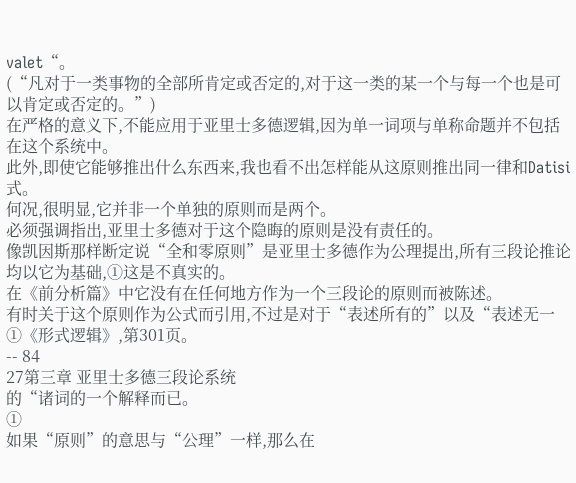valet“。
(“凡对于一类事物的全部所肯定或否定的,对于这一类的某一个与每一个也是可以肯定或否定的。”)
在严格的意义下,不能应用于亚里士多德逻辑,因为单一词项与单称命题并不包括在这个系统中。
此外,即使它能够推出什么东西来,我也看不出怎样能从这原则推出同一律和Datisi式。
何况,很明显,它并非一个单独的原则而是两个。
必须强调指出,亚里士多德对于这个隐晦的原则是没有责任的。
像凯因斯那样断定说“全和零原则”是亚里士多德作为公理提出,所有三段论推论均以它为基础,①这是不真实的。
在《前分析篇》中它没有在任何地方作为一个三段论的原则而被陈述。
有时关于这个原则作为公式而引用,不过是对于“表述所有的”以及“表述无一
①《形式逻辑》,第301页。
-- 84
27第三章 亚里士多德三段论系统
的“诸词的一个解释而已。
①
如果“原则”的意思与“公理”一样,那么在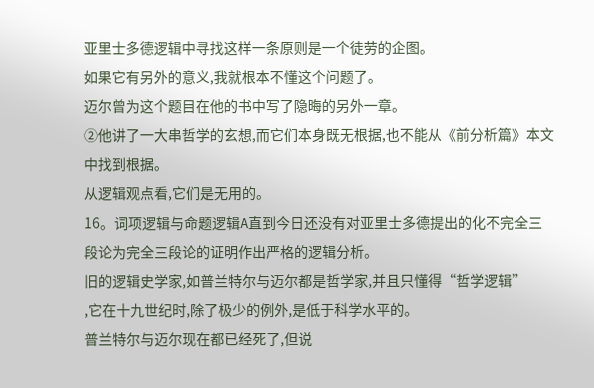亚里士多德逻辑中寻找这样一条原则是一个徒劳的企图。
如果它有另外的意义,我就根本不懂这个问题了。
迈尔曾为这个题目在他的书中写了隐晦的另外一章。
②他讲了一大串哲学的玄想,而它们本身既无根据,也不能从《前分析篇》本文中找到根据。
从逻辑观点看,它们是无用的。
16。词项逻辑与命题逻辑A直到今日还没有对亚里士多德提出的化不完全三段论为完全三段论的证明作出严格的逻辑分析。
旧的逻辑史学家,如普兰特尔与迈尔都是哲学家,并且只懂得“哲学逻辑”
,它在十九世纪时,除了极少的例外,是低于科学水平的。
普兰特尔与迈尔现在都已经死了,但说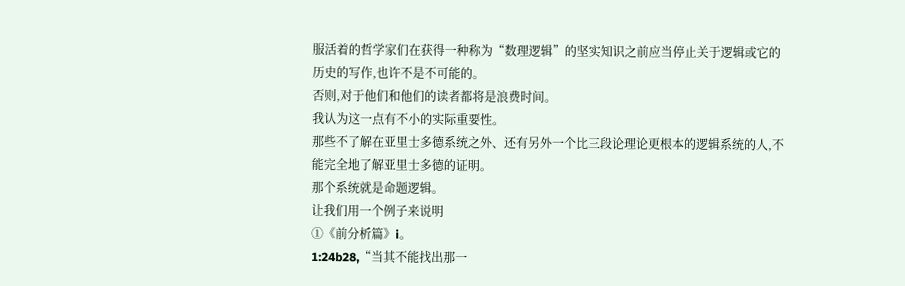服活着的哲学家们在获得一种称为“数理逻辑”的坚实知识之前应当停止关于逻辑或它的历史的写作,也许不是不可能的。
否则,对于他们和他们的读者都将是浪费时间。
我认为这一点有不小的实际重要性。
那些不了解在亚里士多德系统之外、还有另外一个比三段论理论更根本的逻辑系统的人,不能完全地了解亚里士多德的证明。
那个系统就是命题逻辑。
让我们用一个例子来说明
①《前分析篇》i。
1:24b28,“当其不能找出那一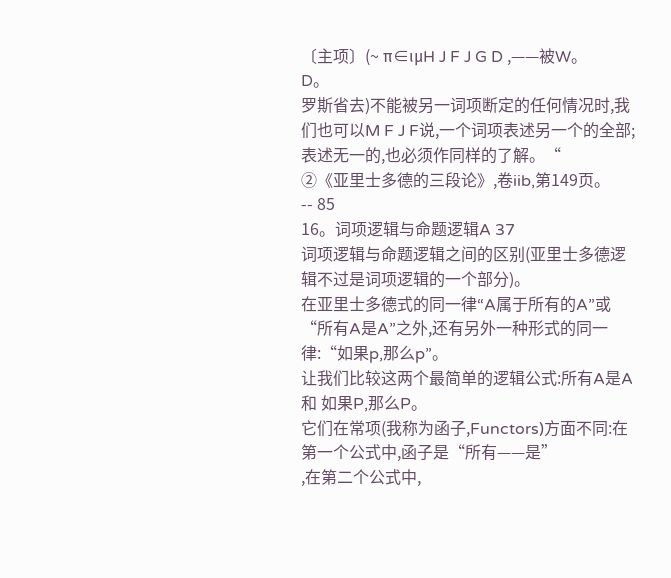〔主项〕(~ π∈ιμH J F J G D ,——被W。
D。
罗斯省去)不能被另一词项断定的任何情况时,我们也可以M F J F说,一个词项表述另一个的全部;表述无一的,也必须作同样的了解。“
②《亚里士多德的三段论》,卷iib,第149页。
-- 85
16。词项逻辑与命题逻辑A 37
词项逻辑与命题逻辑之间的区别(亚里士多德逻辑不过是词项逻辑的一个部分)。
在亚里士多德式的同一律“A属于所有的A”或“所有A是A”之外,还有另外一种形式的同一律:“如果p,那么p”。
让我们比较这两个最简单的逻辑公式:所有A是A 和 如果P,那么P。
它们在常项(我称为函子,Functors)方面不同:在第一个公式中,函子是“所有——是”
,在第二个公式中,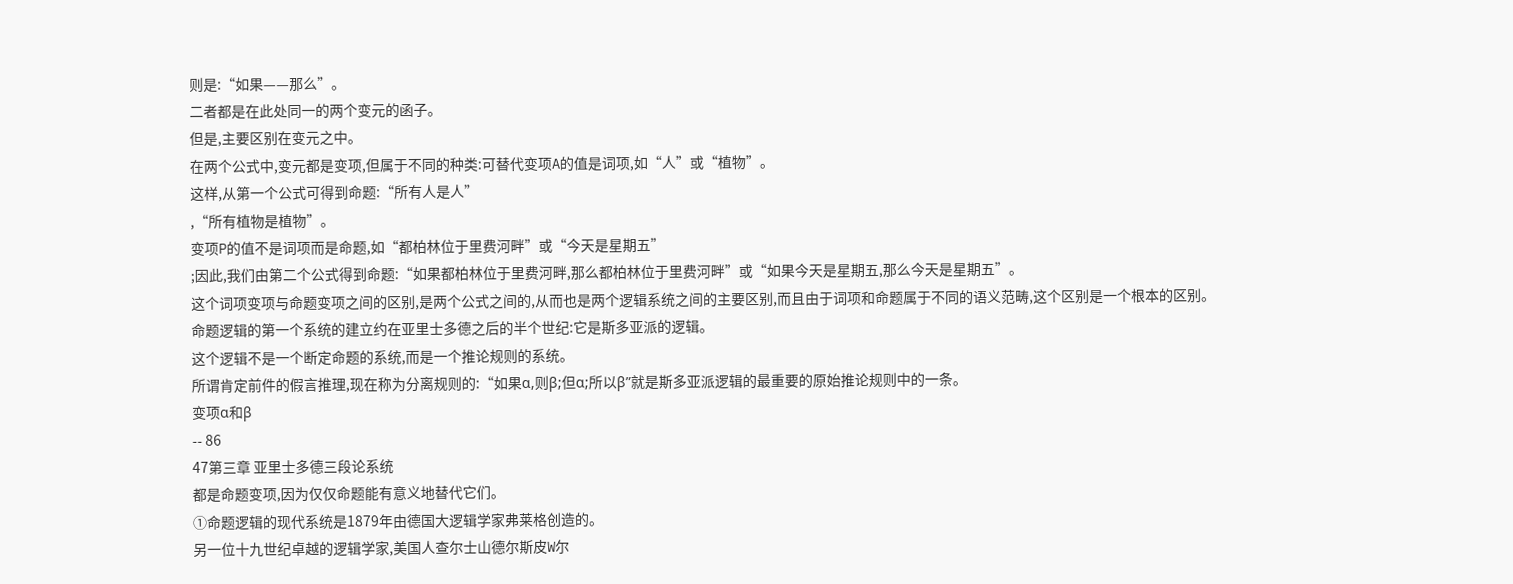则是:“如果——那么”。
二者都是在此处同一的两个变元的函子。
但是,主要区别在变元之中。
在两个公式中,变元都是变项,但属于不同的种类:可替代变项A的值是词项,如“人”或“植物”。
这样,从第一个公式可得到命题:“所有人是人”
,“所有植物是植物”。
变项P的值不是词项而是命题,如“都柏林位于里费河畔”或“今天是星期五”
;因此,我们由第二个公式得到命题:“如果都柏林位于里费河畔,那么都柏林位于里费河畔”或“如果今天是星期五,那么今天是星期五”。
这个词项变项与命题变项之间的区别,是两个公式之间的,从而也是两个逻辑系统之间的主要区别,而且由于词项和命题属于不同的语义范畴,这个区别是一个根本的区别。
命题逻辑的第一个系统的建立约在亚里士多德之后的半个世纪:它是斯多亚派的逻辑。
这个逻辑不是一个断定命题的系统,而是一个推论规则的系统。
所谓肯定前件的假言推理,现在称为分离规则的:“如果α,则β;但α;所以β”就是斯多亚派逻辑的最重要的原始推论规则中的一条。
变项α和β
-- 86
47第三章 亚里士多德三段论系统
都是命题变项,因为仅仅命题能有意义地替代它们。
①命题逻辑的现代系统是1879年由德国大逻辑学家弗莱格创造的。
另一位十九世纪卓越的逻辑学家,美国人查尔士山德尔斯皮W尔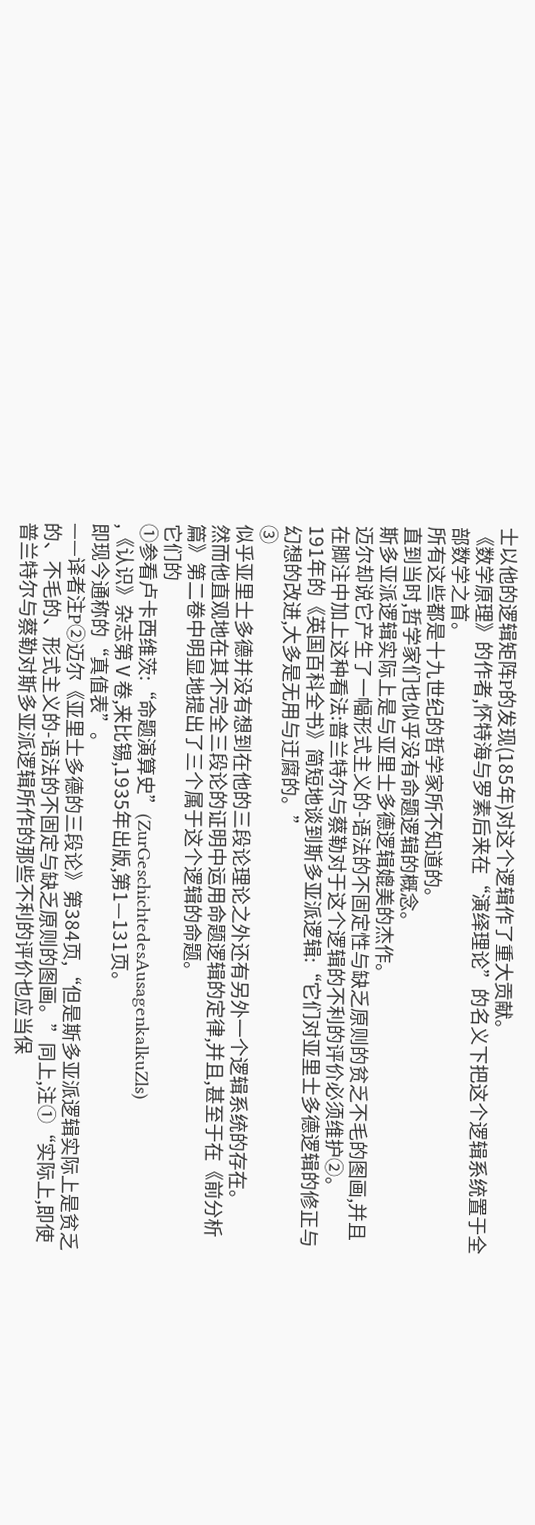士以他的逻辑矩阵P的发现(185年)对这个逻辑作了重大贡献。
《数学原理》的作者,怀特海与罗素后来在“演绎理论”的名义下把这个逻辑系统置于全部数学之首。
所有这些都是十九世纪的哲学家所不知道的。
直到当时,哲学家们也似乎没有命题逻辑的概念。
斯多亚派逻辑实际上是与亚里士多德逻辑媲美的杰作。
迈尔却说它产生了一幅形式主义的-语法的不固定性与缺乏原则的贫乏不毛的图画,并且在脚注中加上这种看法:普兰特尔与蔡勒对于这个逻辑的不利的评价必须维护②。
191年的《英国百科全书》简短地谈到斯多亚派逻辑:“它们对亚里士多德逻辑的修正与幻想的改进,大多是无用与迂腐的。”
③
似乎亚里士多德并没有想到在他的三段论理论之外还有另外一个逻辑系统的存在。
然而他直观地在其不完全三段论的证明中运用命题逻辑的定律,并且,甚至于在《前分析篇》第二卷中明显地提出了三个属于这个逻辑的命题。
它们的
①参看卢卡西维茨:“命题演算史”(ZurGeschichtedesAusagenkalkuZls)
,《认识》杂志第Ⅴ卷,来比锡,1935年出版,第1—131页。
即现今通称的“真值表”。
——译者注P②迈尔《亚里士多德的三段论》第384页,“但是斯多亚派逻辑实际上是贫乏的、不毛的、形式主义的-语法的不固定与缺乏原则的图画。”同上,注①“实际上,即使普兰特尔与蔡勒对斯多亚派逻辑所作的那些不利的评价也应当保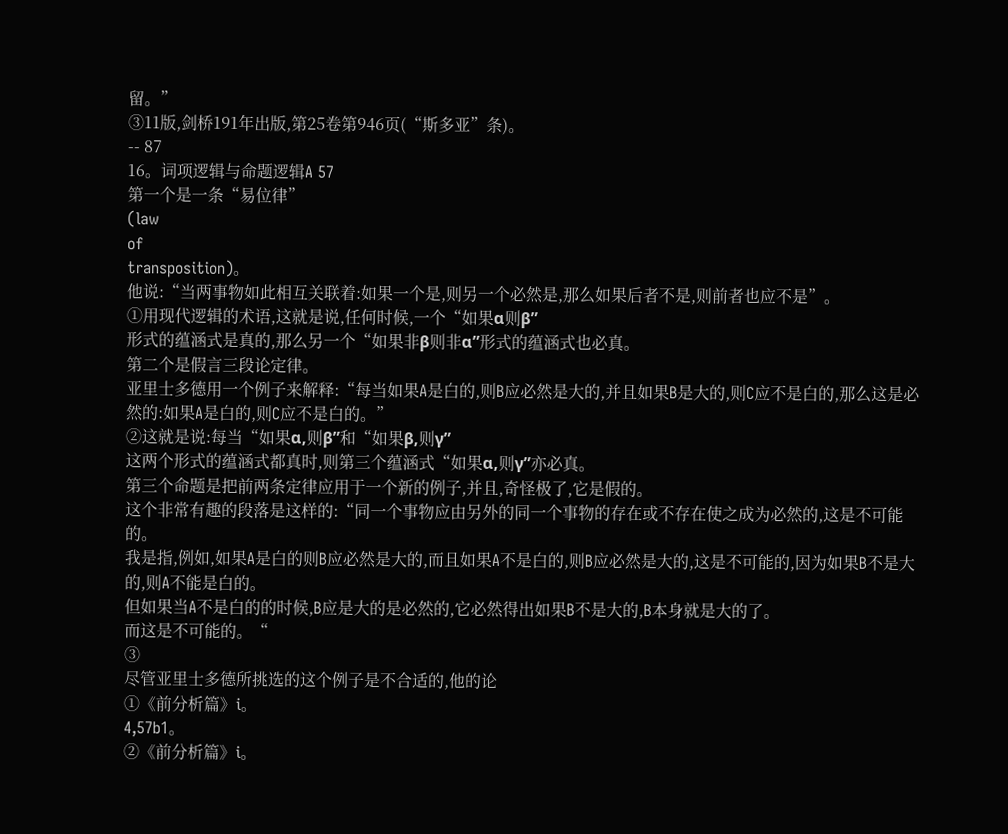留。”
③11版,剑桥191年出版,第25卷第946页(“斯多亚”条)。
-- 87
16。词项逻辑与命题逻辑A 57
第一个是一条“易位律”
(law
of
transposition)。
他说:“当两事物如此相互关联着:如果一个是,则另一个必然是,那么如果后者不是,则前者也应不是”。
①用现代逻辑的术语,这就是说,任何时候,一个“如果α则β”
形式的蕴涵式是真的,那么另一个“如果非β则非α”形式的蕴涵式也必真。
第二个是假言三段论定律。
亚里士多德用一个例子来解释:“每当如果A是白的,则B应必然是大的,并且如果B是大的,则C应不是白的,那么这是必然的:如果A是白的,则C应不是白的。”
②这就是说:每当“如果α,则β”和“如果β,则γ”
这两个形式的蕴涵式都真时,则第三个蕴涵式“如果α,则γ”亦必真。
第三个命题是把前两条定律应用于一个新的例子,并且,奇怪极了,它是假的。
这个非常有趣的段落是这样的:“同一个事物应由另外的同一个事物的存在或不存在使之成为必然的,这是不可能的。
我是指,例如,如果A是白的则B应必然是大的,而且如果A不是白的,则B应必然是大的,这是不可能的,因为如果B不是大的,则A不能是白的。
但如果当A不是白的的时候,B应是大的是必然的,它必然得出如果B不是大的,B本身就是大的了。
而这是不可能的。“
③
尽管亚里士多德所挑选的这个例子是不合适的,他的论
①《前分析篇》i。
4,57b1。
②《前分析篇》i。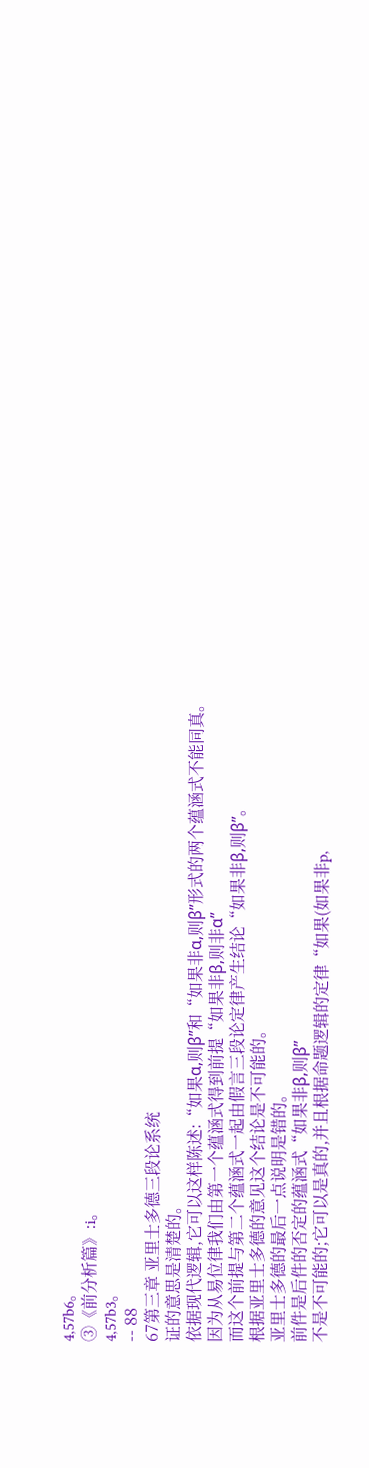4,57b6。
③《前分析篇》:i。
4,57b3。
-- 88
67第三章 亚里士多德三段论系统
证的意思是清楚的。
依据现代逻辑,它可以这样陈述:“如果α,则β”和“如果非α,则β”形式的两个蕴涵式不能同真。
因为从易位律我们由第一个蕴涵式得到前提“如果非β,则非α”
而这个前提与第二个蕴涵式一起由假言三段论定律产生结论“如果非β,则β”。
根据亚里士多德的意见这个结论是不可能的。
亚里士多德的最后一点说明是错的。
前件是后件的否定的蕴涵式“如果非β,则β”
不是不可能的;它可以是真的,并且根据命题逻辑的定律“如果(如果非p,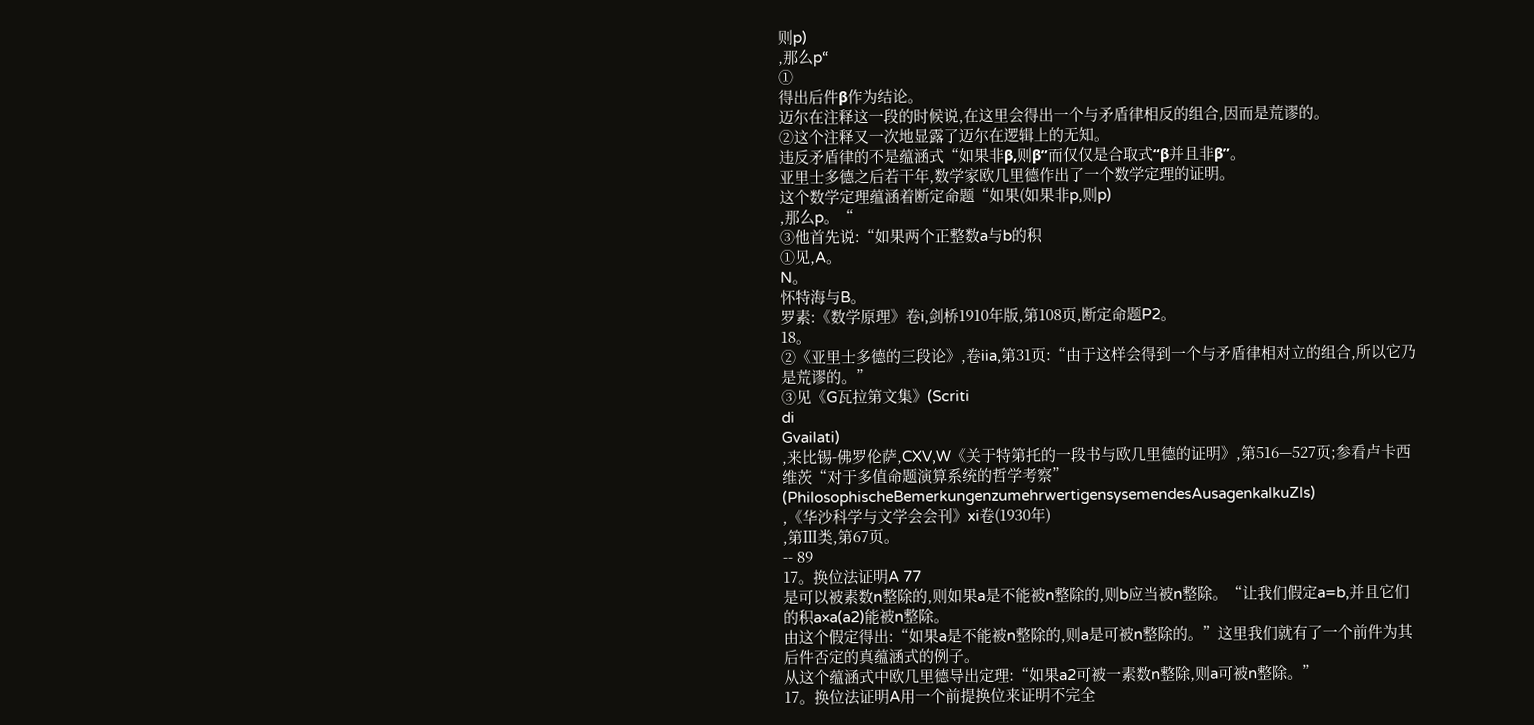则p)
,那么p“
①
得出后件β作为结论。
迈尔在注释这一段的时候说,在这里会得出一个与矛盾律相反的组合,因而是荒谬的。
②这个注释又一次地显露了迈尔在逻辑上的无知。
违反矛盾律的不是蕴涵式“如果非β,则β”而仅仅是合取式“β并且非β”。
亚里士多德之后若干年,数学家欧几里德作出了一个数学定理的证明。
这个数学定理蕴涵着断定命题“如果(如果非p,则p)
,那么p。“
③他首先说:“如果两个正整数a与b的积
①见,A。
N。
怀特海与B。
罗素:《数学原理》卷i,剑桥1910年版,第108页,断定命题P2。
18。
②《亚里士多德的三段论》,卷iia,第31页:“由于这样会得到一个与矛盾律相对立的组合,所以它乃是荒谬的。”
③见《G瓦拉第文集》(Scriti
di
Gvailati)
,来比锡-佛罗伦萨,CXV,W《关于特第托的一段书与欧几里德的证明》,第516—527页;参看卢卡西维茨“对于多值命题演算系统的哲学考察”
(PhilosophischeBemerkungenzumehrwertigensysemendesAusagenkalkuZls)
,《华沙科学与文学会会刊》xi卷(1930年)
,第Ⅲ类,第67页。
-- 89
17。换位法证明A 77
是可以被素数n整除的,则如果a是不能被n整除的,则b应当被n整除。“让我们假定a=b,并且它们的积a×a(a2)能被n整除。
由这个假定得出:“如果a是不能被n整除的,则a是可被n整除的。”这里我们就有了一个前件为其后件否定的真蕴涵式的例子。
从这个蕴涵式中欧几里德导出定理:“如果a2可被一素数n整除,则a可被n整除。”
17。换位法证明A用一个前提换位来证明不完全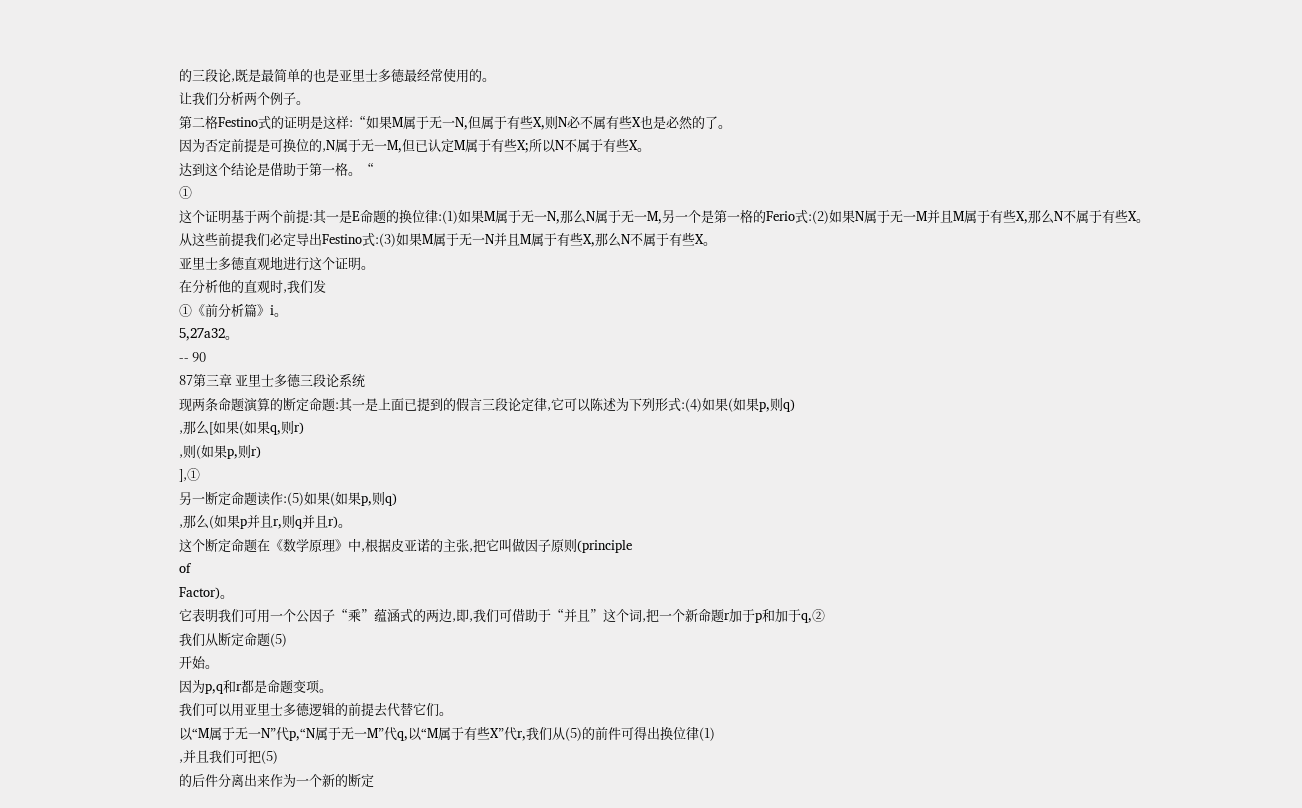的三段论,既是最简单的也是亚里士多德最经常使用的。
让我们分析两个例子。
第二格Festino式的证明是这样:“如果M属于无一N,但属于有些X,则N必不属有些X也是必然的了。
因为否定前提是可换位的,N属于无一M,但已认定M属于有些X;所以N不属于有些X。
达到这个结论是借助于第一格。“
①
这个证明基于两个前提:其一是E命题的换位律:(1)如果M属于无一N,那么N属于无一M,另一个是第一格的Ferio式:(2)如果N属于无一M并且M属于有些X,那么N不属于有些X。
从这些前提我们必定导出Festino式:(3)如果M属于无一N并且M属于有些X,那么N不属于有些X。
亚里士多德直观地进行这个证明。
在分析他的直观时,我们发
①《前分析篇》i。
5,27a32。
-- 90
87第三章 亚里士多德三段论系统
现两条命题演算的断定命题:其一是上面已提到的假言三段论定律,它可以陈述为下列形式:(4)如果(如果p,则q)
,那么[如果(如果q,则r)
,则(如果p,则r)
],①
另一断定命题读作:(5)如果(如果p,则q)
,那么(如果p并且r,则q并且r)。
这个断定命题在《数学原理》中,根据皮亚诺的主张,把它叫做因子原则(principle
of
Factor)。
它表明我们可用一个公因子“乘”蕴涵式的两边,即,我们可借助于“并且”这个词,把一个新命题r加于p和加于q,②
我们从断定命题(5)
开始。
因为p,q和r都是命题变项。
我们可以用亚里士多德逻辑的前提去代替它们。
以“M属于无一N”代p,“N属于无一M”代q,以“M属于有些X”代r,我们从(5)的前件可得出换位律(1)
,并且我们可把(5)
的后件分离出来作为一个新的断定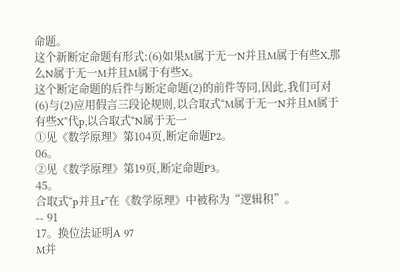命题。
这个新断定命题有形式:(6)如果M属于无一N并且M属于有些X,那么N属于无一M并且M属于有些X。
这个断定命题的后件与断定命题(2)的前件等同,因此,我们可对(6)与(2)应用假言三段论规则,以合取式“M属于无一N并且M属于有些X”代p,以合取式“N属于无一
①见《数学原理》第104页,断定命题P2。
06。
②见《数学原理》第19页,断定命题P3。
45。
合取式“p并且r”在《数学原理》中被称为“逻辑积”。
-- 91
17。换位法证明A 97
M并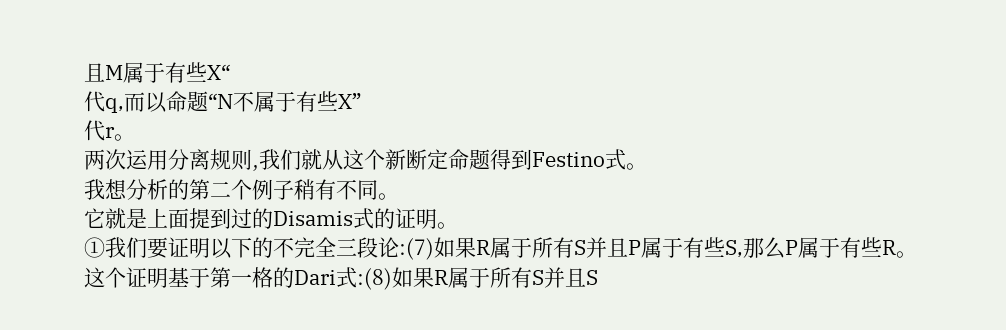且M属于有些X“
代q,而以命题“N不属于有些X”
代r。
两次运用分离规则,我们就从这个新断定命题得到Festino式。
我想分析的第二个例子稍有不同。
它就是上面提到过的Disamis式的证明。
①我们要证明以下的不完全三段论:(7)如果R属于所有S并且P属于有些S,那么P属于有些R。
这个证明基于第一格的Dari式:(8)如果R属于所有S并且S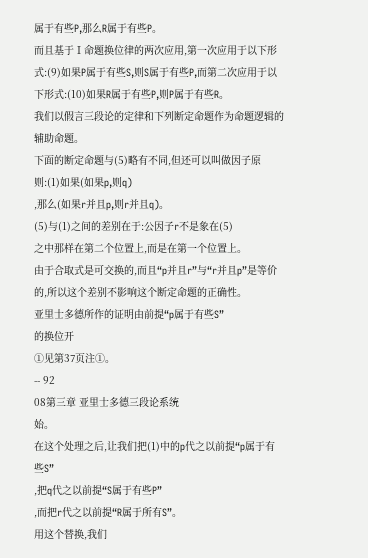属于有些P,那么R属于有些P。
而且基于Ⅰ命题换位律的两次应用,第一次应用于以下形式:(9)如果P属于有些S,则S属于有些P,而第二次应用于以下形式:(10)如果R属于有些P,则P属于有些R。
我们以假言三段论的定律和下列断定命题作为命题逻辑的辅助命题。
下面的断定命题与(5)略有不同,但还可以叫做因子原则:(1)如果(如果p,则q)
,那么(如果r并且p,则r并且q)。
(5)与(1)之间的差别在于:公因子r不是象在(5)
之中那样在第二个位置上,而是在第一个位置上。
由于合取式是可交换的,而且“p并且r”与“r并且p”是等价的,所以这个差别不影响这个断定命题的正确性。
亚里士多德所作的证明由前提“p属于有些S”
的换位开
①见第37页注①。
-- 92
08第三章 亚里士多德三段论系统
始。
在这个处理之后,让我们把(1)中的p代之以前提“p属于有些S”
,把q代之以前提“S属于有些P”
,而把r代之以前提“R属于所有S”。
用这个替换,我们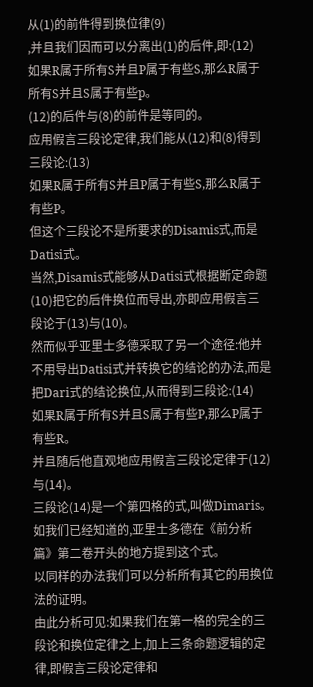从(1)的前件得到换位律(9)
,并且我们因而可以分离出(1)的后件,即:(12)
如果R属于所有S并且P属于有些S,那么R属于所有S并且S属于有些p。
(12)的后件与(8)的前件是等同的。
应用假言三段论定律,我们能从(12)和(8)得到三段论:(13)
如果R属于所有S并且P属于有些S,那么R属于有些P。
但这个三段论不是所要求的Disamis式,而是Datisi式。
当然,Disamis式能够从Datisi式根据断定命题(10)把它的后件换位而导出,亦即应用假言三段论于(13)与(10)。
然而似乎亚里士多德采取了另一个途径:他并不用导出Datisi式并转换它的结论的办法,而是把Dari式的结论换位,从而得到三段论:(14)
如果R属于所有S并且S属于有些P,那么P属于有些R。
并且随后他直观地应用假言三段论定律于(12)与(14)。
三段论(14)是一个第四格的式,叫做Dimaris。
如我们已经知道的,亚里士多德在《前分析篇》第二卷开头的地方提到这个式。
以同样的办法我们可以分析所有其它的用换位法的证明。
由此分析可见:如果我们在第一格的完全的三段论和换位定律之上,加上三条命题逻辑的定律,即假言三段论定律和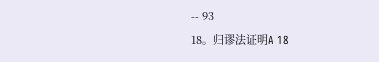-- 93
18。归谬法证明A 18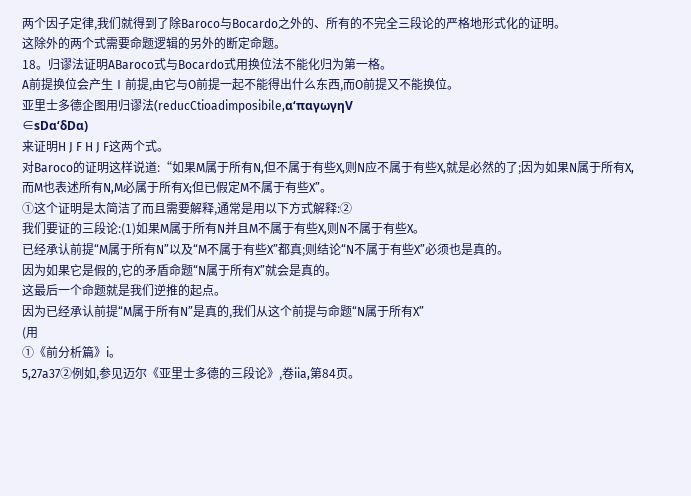两个因子定律,我们就得到了除Baroco与Bocardo之外的、所有的不完全三段论的严格地形式化的证明。
这除外的两个式需要命题逻辑的另外的断定命题。
18。归谬法证明ABaroco式与Bocardo式用换位法不能化归为第一格。
A前提换位会产生Ⅰ前提,由它与O前提一起不能得出什么东西,而O前提又不能换位。
亚里士多德企图用归谬法(reducCtioadimposibile,α‘παγωγηV
∈sDα‘δDα)
来证明H J F H J F这两个式。
对Baroco的证明这样说道:“如果M属于所有N,但不属于有些X,则N应不属于有些X,就是必然的了;因为如果N属于所有X,而M也表述所有N,M必属于所有X;但已假定M不属于有些X”。
①这个证明是太简洁了而且需要解释,通常是用以下方式解释:②
我们要证的三段论:(1)如果M属于所有N并且M不属于有些X,则N不属于有些X。
已经承认前提“M属于所有N”以及“M不属于有些X”都真;则结论“N不属于有些X”必须也是真的。
因为如果它是假的,它的矛盾命题“N属于所有X”就会是真的。
这最后一个命题就是我们逆推的起点。
因为已经承认前提“M属于所有N”是真的,我们从这个前提与命题“N属于所有X”
(用
①《前分析篇》i。
5,27a37②例如,参见迈尔《亚里士多德的三段论》,卷iia,第84页。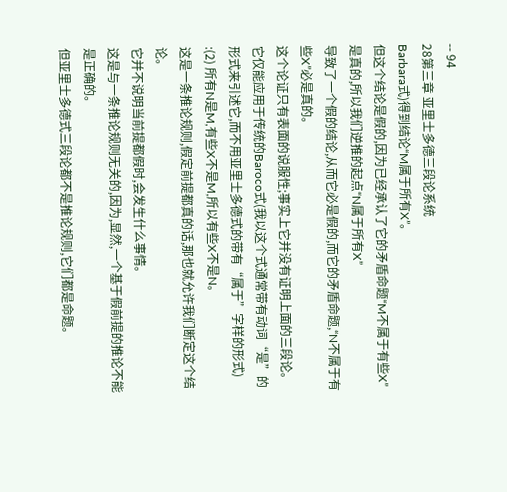-- 94
28第三章 亚里士多德三段论系统
Barbara式)得到结论“M属于所有X”。
但这个结论是假的,因为已经承认了它的矛盾命题“M不属于有些X”
是真的,所以我们逆推的起点“N属于所有X”
导致了一个假的结论,从而它必是假的,而它的矛盾命题,“N不属于有些X”必是真的。
这个论证只有表面的说服性;事实上它并没有证明上面的三段论。
它仅能应用于传统的Baroco式(我以这个式通常带有动词“是”的形式来引述它,而不用亚里士多德式的带有“属于”字样的形式)
:(2) 所有N是M,有些X不是M,所以有些X不是N。
这是一条推论规则,假定前提都真的话,那也就允许我们断定这个结论。
它并不说明当前提都假时,会发生什么事情。
这是与一条推论规则无关的,因为,显然,一个基于假前提的推论不能是正确的。
但亚里士多德式三段论都不是推论规则,它们都是命题。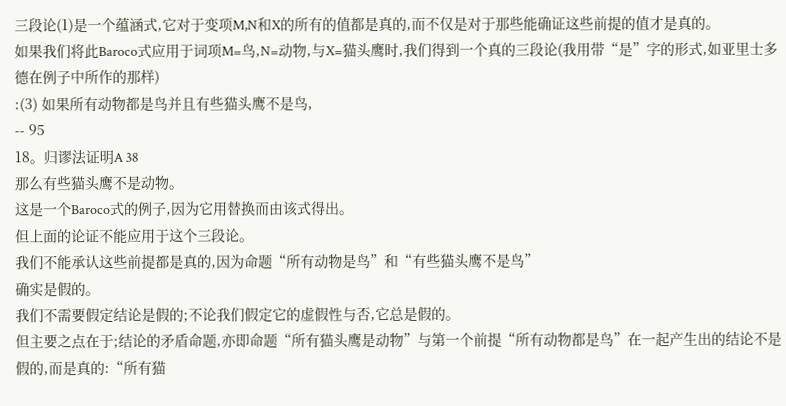三段论(1)是一个蕴涵式,它对于变项M,N和X的所有的值都是真的,而不仅是对于那些能确证这些前提的值才是真的。
如果我们将此Baroco式应用于词项M=鸟,N=动物,与X=猫头鹰时,我们得到一个真的三段论(我用带“是”字的形式,如亚里士多德在例子中所作的那样)
:(3) 如果所有动物都是鸟并且有些猫头鹰不是鸟,
-- 95
18。归谬法证明A 38
那么有些猫头鹰不是动物。
这是一个Baroco式的例子,因为它用替换而由该式得出。
但上面的论证不能应用于这个三段论。
我们不能承认这些前提都是真的,因为命题“所有动物是鸟”和“有些猫头鹰不是鸟”
确实是假的。
我们不需要假定结论是假的;不论我们假定它的虚假性与否,它总是假的。
但主要之点在于;结论的矛盾命题,亦即命题“所有猫头鹰是动物”与第一个前提“所有动物都是鸟”在一起产生出的结论不是假的,而是真的:“所有猫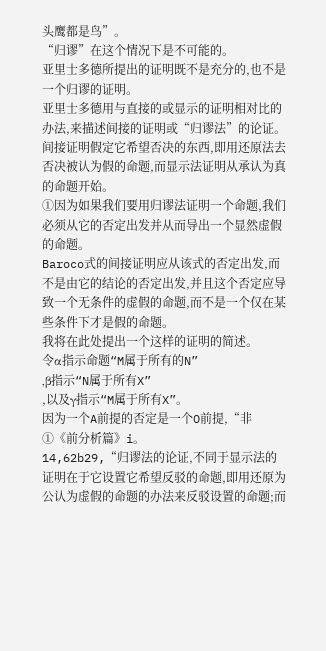头鹰都是鸟”。
“归谬”在这个情况下是不可能的。
亚里士多德所提出的证明既不是充分的,也不是一个归谬的证明。
亚里士多德用与直接的或显示的证明相对比的办法,来描述间接的证明或“归谬法”的论证。
间接证明假定它希望否决的东西,即用还原法去否决被认为假的命题,而显示法证明从承认为真的命题开始。
①因为如果我们要用归谬法证明一个命题,我们必须从它的否定出发并从而导出一个显然虚假的命题。
Baroco式的间接证明应从该式的否定出发,而不是由它的结论的否定出发,并且这个否定应导致一个无条件的虚假的命题,而不是一个仅在某些条件下才是假的命题。
我将在此处提出一个这样的证明的简述。
令α指示命题“M属于所有的N”
,β指示“N属于所有X”
,以及γ指示“M属于所有X”。
因为一个A前提的否定是一个O前提,“非
①《前分析篇》i。
14,62b29,“归谬法的论证,不同于显示法的证明在于它设置它希望反驳的命题,即用还原为公认为虚假的命题的办法来反驳设置的命题;而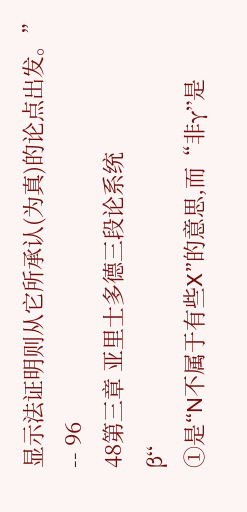显示法证明则从它所承认(为真)的论点出发。”
-- 96
48第三章 亚里士多德三段论系统
β“
①是“N不属于有些X”的意思,而“非γ”是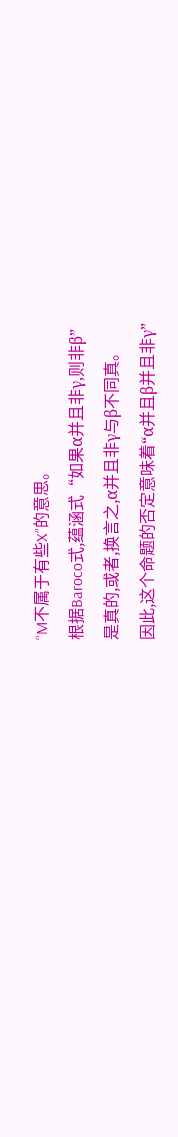“M不属于有些X”的意思。
根据Baroco式,蕴涵式“如果α并且非γ,则非β”
是真的,或者,换言之,α并且非γ与β不同真。
因此,这个命题的否定意味着“α并且β并且非γ”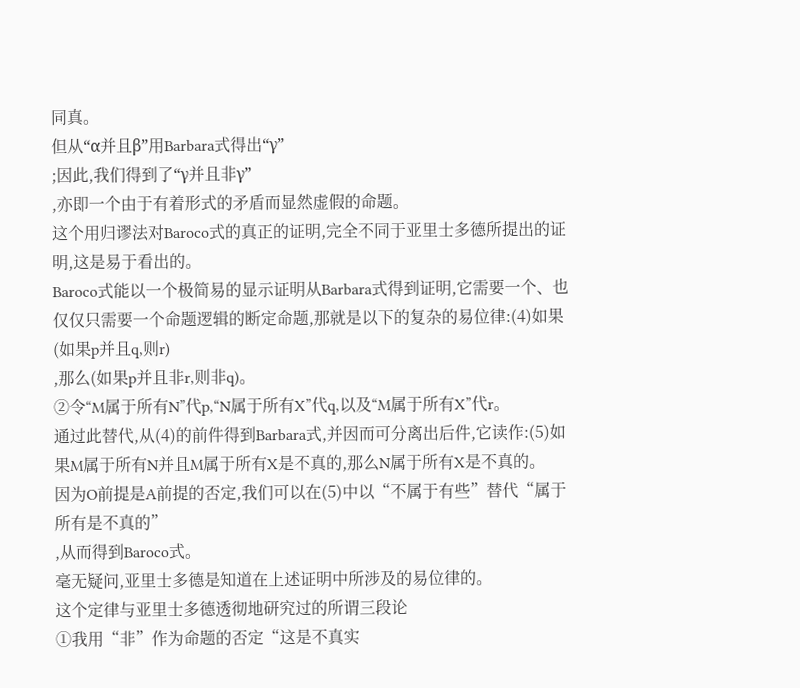同真。
但从“α并且β”用Barbara式得出“γ”
;因此,我们得到了“γ并且非γ”
,亦即一个由于有着形式的矛盾而显然虚假的命题。
这个用归谬法对Baroco式的真正的证明,完全不同于亚里士多德所提出的证明,这是易于看出的。
Baroco式能以一个极简易的显示证明从Barbara式得到证明,它需要一个、也仅仅只需要一个命题逻辑的断定命题,那就是以下的复杂的易位律:(4)如果(如果p并且q,则r)
,那么(如果p并且非r,则非q)。
②令“M属于所有N”代p,“N属于所有X”代q,以及“M属于所有X”代r。
通过此替代,从(4)的前件得到Barbara式,并因而可分离出后件,它读作:(5)如果M属于所有N并且M属于所有X是不真的,那么N属于所有X是不真的。
因为O前提是A前提的否定,我们可以在(5)中以“不属于有些”替代“属于所有是不真的”
,从而得到Baroco式。
毫无疑问,亚里士多德是知道在上述证明中所涉及的易位律的。
这个定律与亚里士多德透彻地研究过的所谓三段论
①我用“非”作为命题的否定“这是不真实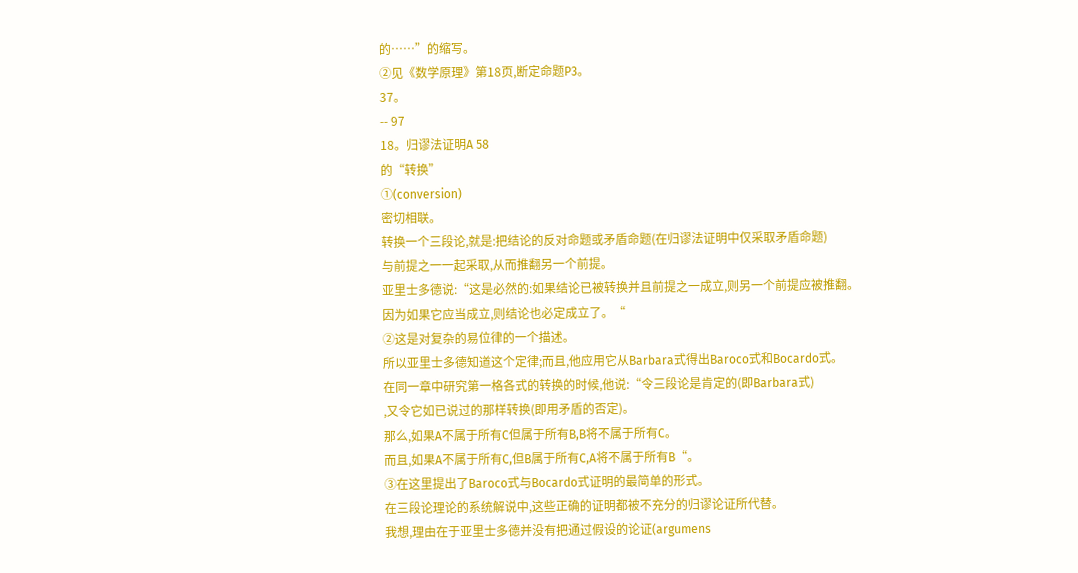的……”的缩写。
②见《数学原理》第18页,断定命题P3。
37。
-- 97
18。归谬法证明A 58
的“转换”
①(conversion)
密切相联。
转换一个三段论,就是:把结论的反对命题或矛盾命题(在归谬法证明中仅采取矛盾命题)
与前提之一一起采取,从而推翻另一个前提。
亚里士多德说:“这是必然的:如果结论已被转换并且前提之一成立,则另一个前提应被推翻。
因为如果它应当成立,则结论也必定成立了。“
②这是对复杂的易位律的一个描述。
所以亚里士多德知道这个定律;而且,他应用它从Barbara式得出Baroco式和Bocardo式。
在同一章中研究第一格各式的转换的时候,他说:“令三段论是肯定的(即Barbara式)
,又令它如已说过的那样转换(即用矛盾的否定)。
那么,如果A不属于所有C但属于所有B,B将不属于所有C。
而且,如果A不属于所有C,但B属于所有C,A将不属于所有B“。
③在这里提出了Baroco式与Bocardo式证明的最简单的形式。
在三段论理论的系统解说中,这些正确的证明都被不充分的归谬论证所代替。
我想,理由在于亚里士多德并没有把通过假设的论证(argumens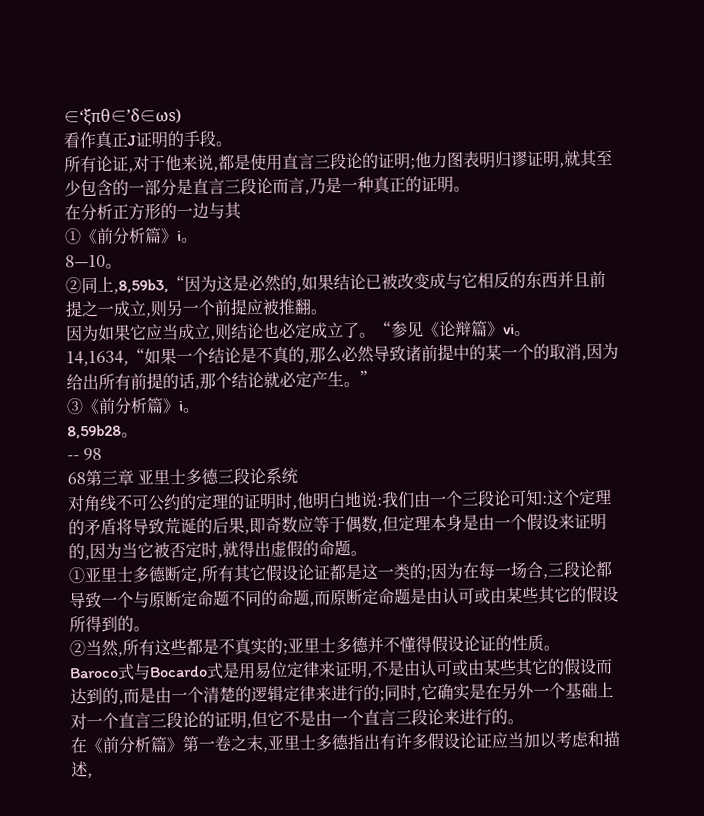∈‘ξπθ∈’δ∈ωs)
看作真正J证明的手段。
所有论证,对于他来说,都是使用直言三段论的证明;他力图表明归谬证明,就其至少包含的一部分是直言三段论而言,乃是一种真正的证明。
在分析正方形的一边与其
①《前分析篇》i。
8—10。
②同上,8,59b3,“因为这是必然的,如果结论已被改变成与它相反的东西并且前提之一成立,则另一个前提应被推翻。
因为如果它应当成立,则结论也必定成立了。“参见《论辩篇》vi。
14,1634,“如果一个结论是不真的,那么必然导致诸前提中的某一个的取消,因为给出所有前提的话,那个结论就必定产生。”
③《前分析篇》i。
8,59b28。
-- 98
68第三章 亚里士多德三段论系统
对角线不可公约的定理的证明时,他明白地说:我们由一个三段论可知:这个定理的矛盾将导致荒诞的后果,即奇数应等于偶数,但定理本身是由一个假设来证明的,因为当它被否定时,就得出虚假的命题。
①亚里士多德断定,所有其它假设论证都是这一类的;因为在每一场合,三段论都导致一个与原断定命题不同的命题,而原断定命题是由认可或由某些其它的假设所得到的。
②当然,所有这些都是不真实的;亚里士多德并不懂得假设论证的性质。
Baroco式与Bocardo式是用易位定律来证明,不是由认可或由某些其它的假设而达到的,而是由一个清楚的逻辑定律来进行的;同时,它确实是在另外一个基础上对一个直言三段论的证明,但它不是由一个直言三段论来进行的。
在《前分析篇》第一卷之末,亚里士多德指出有许多假设论证应当加以考虑和描述,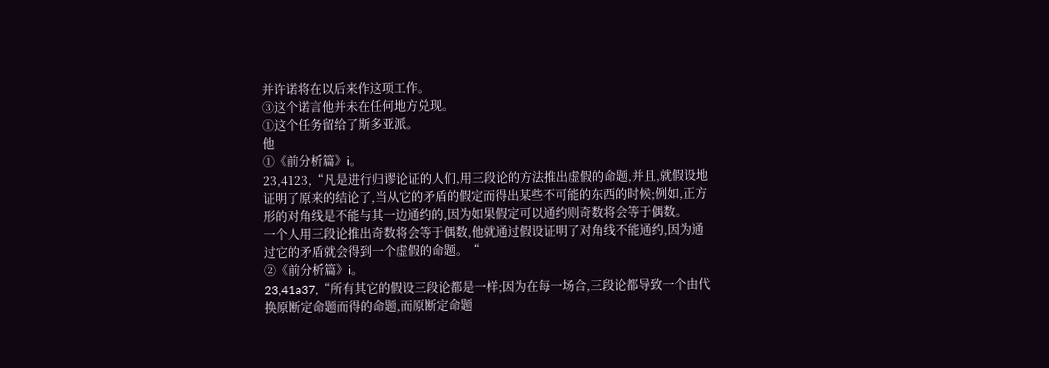并许诺将在以后来作这项工作。
③这个诺言他并未在任何地方兑现。
①这个任务留给了斯多亚派。
他
①《前分析篇》i。
23,4123,“凡是进行归谬论证的人们,用三段论的方法推出虚假的命题,并且,就假设地证明了原来的结论了,当从它的矛盾的假定而得出某些不可能的东西的时候;例如,正方形的对角线是不能与其一边通约的,因为如果假定可以通约则奇数将会等于偶数。
一个人用三段论推出奇数将会等于偶数,他就通过假设证明了对角线不能通约,因为通过它的矛盾就会得到一个虚假的命题。“
②《前分析篇》i。
23,41a37,“所有其它的假设三段论都是一样;因为在每一场合,三段论都导致一个由代换原断定命题而得的命题,而原断定命题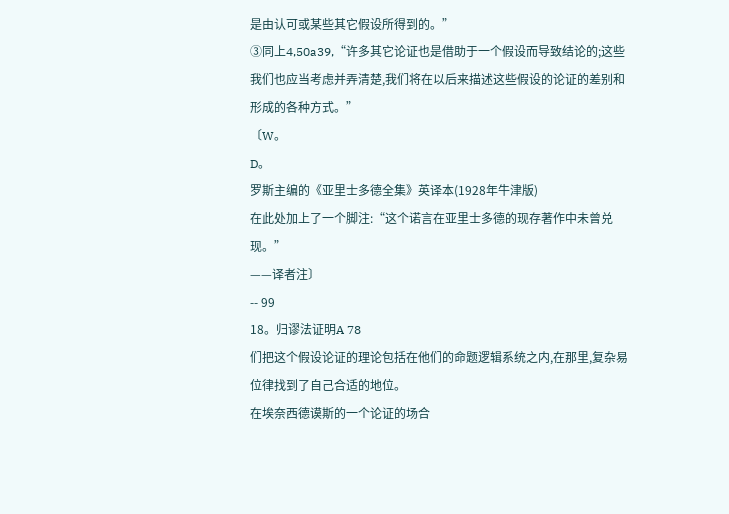是由认可或某些其它假设所得到的。”
③同上4,50a39,“许多其它论证也是借助于一个假设而导致结论的;这些我们也应当考虑并弄清楚,我们将在以后来描述这些假设的论证的差别和形成的各种方式。”
〔W。
D。
罗斯主编的《亚里士多德全集》英译本(1928年牛津版)
在此处加上了一个脚注:“这个诺言在亚里士多德的现存著作中未曾兑现。”
——译者注〕
-- 99
18。归谬法证明A 78
们把这个假设论证的理论包括在他们的命题逻辑系统之内,在那里,复杂易位律找到了自己合适的地位。
在埃奈西德谟斯的一个论证的场合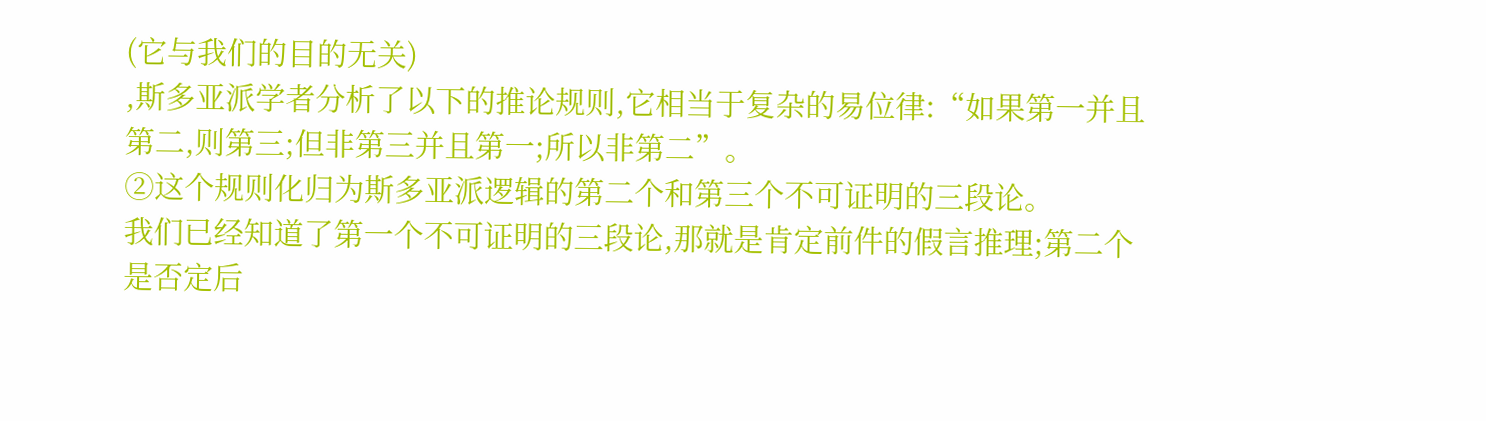(它与我们的目的无关)
,斯多亚派学者分析了以下的推论规则,它相当于复杂的易位律:“如果第一并且第二,则第三;但非第三并且第一;所以非第二”。
②这个规则化归为斯多亚派逻辑的第二个和第三个不可证明的三段论。
我们已经知道了第一个不可证明的三段论,那就是肯定前件的假言推理;第二个是否定后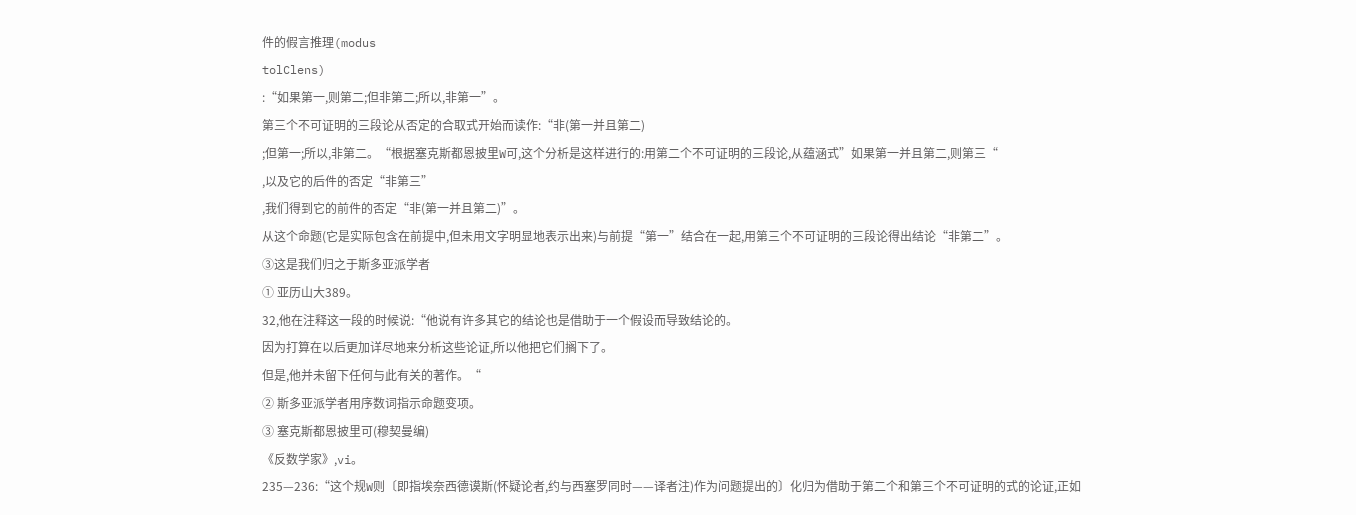件的假言推理(modus
tolClens)
:“如果第一,则第二;但非第二;所以,非第一”。
第三个不可证明的三段论从否定的合取式开始而读作:“非(第一并且第二)
;但第一;所以,非第二。“根据塞克斯都恩披里W可,这个分析是这样进行的:用第二个不可证明的三段论,从蕴涵式”如果第一并且第二,则第三“
,以及它的后件的否定“非第三”
,我们得到它的前件的否定“非(第一并且第二)”。
从这个命题(它是实际包含在前提中,但未用文字明显地表示出来)与前提“第一”结合在一起,用第三个不可证明的三段论得出结论“非第二”。
③这是我们归之于斯多亚派学者
① 亚历山大389。
32,他在注释这一段的时候说:“他说有许多其它的结论也是借助于一个假设而导致结论的。
因为打算在以后更加详尽地来分析这些论证,所以他把它们搁下了。
但是,他并未留下任何与此有关的著作。“
② 斯多亚派学者用序数词指示命题变项。
③ 塞克斯都恩披里可(穆契曼编)
《反数学家》,vi。
235—236:“这个规W则〔即指埃奈西德谟斯(怀疑论者,约与西塞罗同时——译者注)作为问题提出的〕化归为借助于第二个和第三个不可证明的式的论证,正如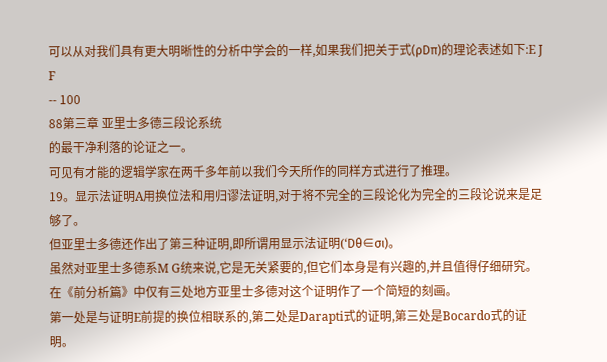可以从对我们具有更大明晰性的分析中学会的一样,如果我们把关于式(ρDπ)的理论表述如下:E J F
-- 100
88第三章 亚里士多德三段论系统
的最干净利落的论证之一。
可见有才能的逻辑学家在两千多年前以我们今天所作的同样方式进行了推理。
19。显示法证明A用换位法和用归谬法证明,对于将不完全的三段论化为完全的三段论说来是足够了。
但亚里士多德还作出了第三种证明,即所谓用显示法证明(‘Dθ∈σι)。
虽然对亚里士多德系M G统来说,它是无关紧要的,但它们本身是有兴趣的,并且值得仔细研究。
在《前分析篇》中仅有三处地方亚里士多德对这个证明作了一个简短的刻画。
第一处是与证明E前提的换位相联系的,第二处是Darapti式的证明,第三处是Bocardo式的证明。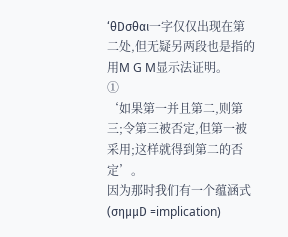‘θDσθαι一字仅仅出现在第二处,但无疑另两段也是指的用M G M显示法证明。
①
‘如果第一并且第二,则第三;令第三被否定,但第一被采用;这样就得到第二的否定’。
因为那时我们有一个蕴涵式(σημμD =implication)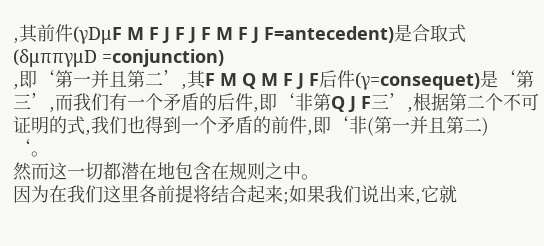,其前件(γDμF M F J F J F M F J F=antecedent)是合取式(δμππγμD =conjunction)
,即‘第一并且第二’,其F M Q M F J F后件(γ=consequet)是‘第三’,而我们有一个矛盾的后件,即‘非第Q J F三’,根据第二个不可证明的式,我们也得到一个矛盾的前件,即‘非(第一并且第二)
‘。
然而这一切都潜在地包含在规则之中。
因为在我们这里各前提将结合起来;如果我们说出来,它就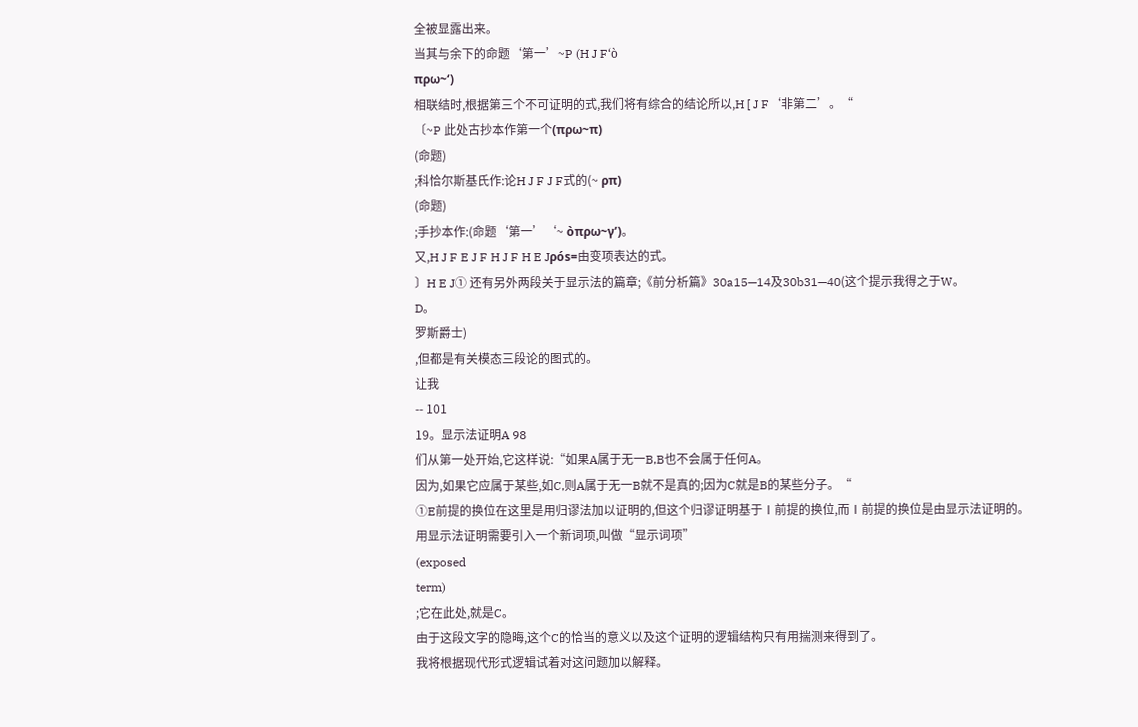全被显露出来。
当其与余下的命题‘第一’~P (H J F‘ò
πρω~‘)
相联结时,根据第三个不可证明的式,我们将有综合的结论所以,H [ J F‘非第二’。“
〔~P 此处古抄本作第一个(πρω~π)
(命题)
;科恰尔斯基氏作:论H J F J F式的(~ ρπ)
(命题)
;手抄本作:(命题‘第一’‘~ òπρω~γ’)。
又,H J F E J F H J F H E Jρós=由变项表达的式。
〕H E J① 还有另外两段关于显示法的篇章;《前分析篇》30a15—14及30b31—40(这个提示我得之于W。
D。
罗斯爵士)
,但都是有关模态三段论的图式的。
让我
-- 101
19。显示法证明A 98
们从第一处开始,它这样说:“如果A属于无一B,B也不会属于任何A。
因为,如果它应属于某些,如C,则A属于无一B就不是真的;因为C就是B的某些分子。“
①E前提的换位在这里是用归谬法加以证明的,但这个归谬证明基于Ⅰ前提的换位,而Ⅰ前提的换位是由显示法证明的。
用显示法证明需要引入一个新词项,叫做“显示词项”
(exposed
term)
;它在此处,就是C。
由于这段文字的隐晦,这个C的恰当的意义以及这个证明的逻辑结构只有用揣测来得到了。
我将根据现代形式逻辑试着对这问题加以解释。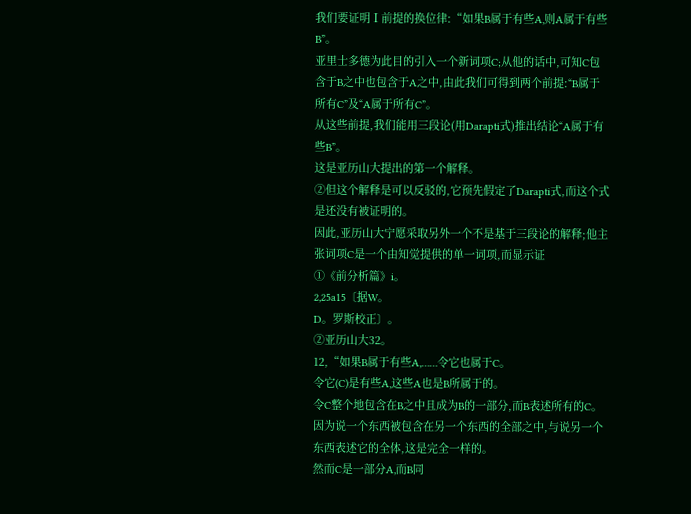我们要证明Ⅰ前提的换位律:“如果B属于有些A,则A属于有些B”。
亚里士多德为此目的引入一个新词项C;从他的话中,可知C包含于B之中也包含于A之中,由此我们可得到两个前提:“B属于所有C”及“A属于所有C”。
从这些前提,我们能用三段论(用Darapti式)推出结论“A属于有些B”。
这是亚历山大提出的第一个解释。
②但这个解释是可以反驳的,它预先假定了Darapti式,而这个式是还没有被证明的。
因此,亚历山大宁愿采取另外一个不是基于三段论的解释;他主张词项C是一个由知觉提供的单一词项,而显示证
①《前分析篇》i。
2,25a15〔据W。
D。罗斯校正〕。
②亚历山大32。
12,“如果B属于有些A,……令它也属于C。
令它(C)是有些A,这些A也是B所属于的。
令C整个地包含在B之中且成为B的一部分,而B表述所有的C。
因为说一个东西被包含在另一个东西的全部之中,与说另一个东西表述它的全体,这是完全一样的。
然而C是一部分A,而B同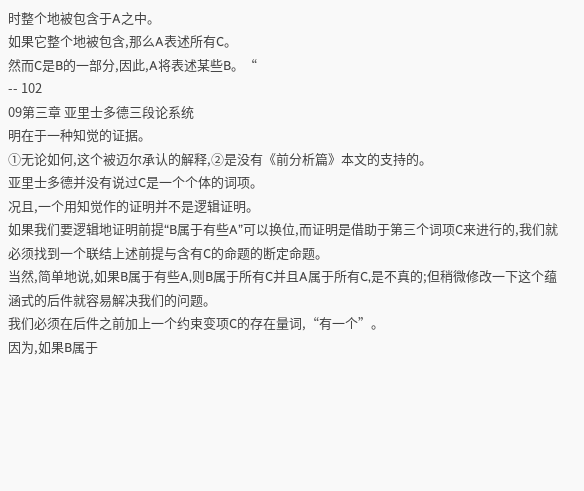时整个地被包含于A之中。
如果它整个地被包含,那么A表述所有C。
然而C是B的一部分,因此,A将表述某些B。“
-- 102
09第三章 亚里士多德三段论系统
明在于一种知觉的证据。
①无论如何,这个被迈尔承认的解释,②是没有《前分析篇》本文的支持的。
亚里士多德并没有说过C是一个个体的词项。
况且,一个用知觉作的证明并不是逻辑证明。
如果我们要逻辑地证明前提“B属于有些A”可以换位,而证明是借助于第三个词项C来进行的,我们就必须找到一个联结上述前提与含有C的命题的断定命题。
当然,简单地说,如果B属于有些A,则B属于所有C并且A属于所有C,是不真的;但稍微修改一下这个蕴涵式的后件就容易解决我们的问题。
我们必须在后件之前加上一个约束变项C的存在量词,“有一个”。
因为,如果B属于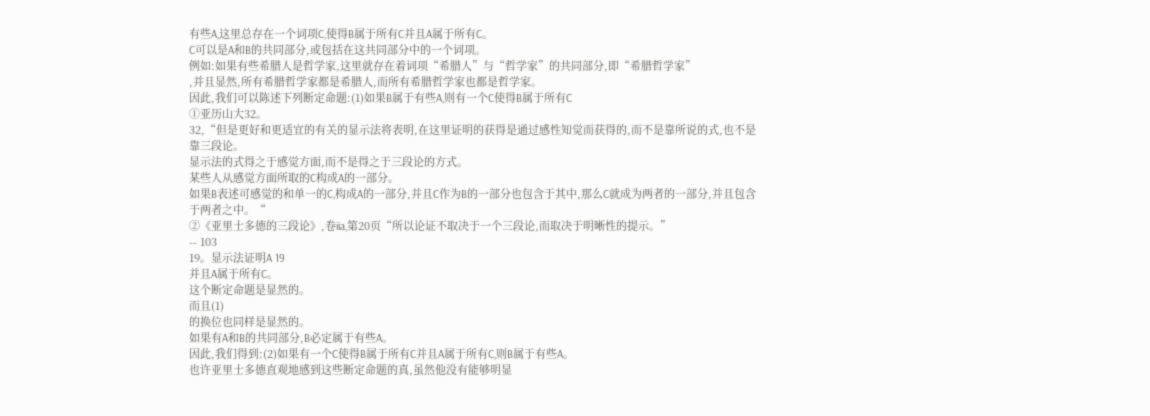有些A,这里总存在一个词项C,使得B属于所有C并且A属于所有C。
C可以是A和B的共同部分,或包括在这共同部分中的一个词项。
例如:如果有些希腊人是哲学家,这里就存在着词项“希腊人”与“哲学家”的共同部分,即“希腊哲学家”
,并且显然,所有希腊哲学家都是希腊人,而所有希腊哲学家也都是哲学家。
因此,我们可以陈述下列断定命题:(1)如果B属于有些A,则有一个C使得B属于所有C
①亚历山大32。
32,“但是更好和更适宜的有关的显示法将表明,在这里证明的获得是通过感性知觉而获得的,而不是靠所说的式,也不是靠三段论。
显示法的式得之于感觉方面,而不是得之于三段论的方式。
某些人从感觉方面所取的C构成A的一部分。
如果B表述可感觉的和单一的C,构成A的一部分,并且C作为B的一部分也包含于其中,那么C就成为两者的一部分,并且包含于两者之中。“
②《亚里士多德的三段论》,卷iia,第20页“所以论证不取决于一个三段论,而取决于明晰性的提示。”
-- 103
19。显示法证明A 19
并且A属于所有C。
这个断定命题是显然的。
而且(1)
的换位也同样是显然的。
如果有A和B的共同部分,B必定属于有些A。
因此,我们得到:(2)如果有一个C使得B属于所有C并且A属于所有C,则B属于有些A。
也许亚里士多德直观地感到这些断定命题的真,虽然他没有能够明显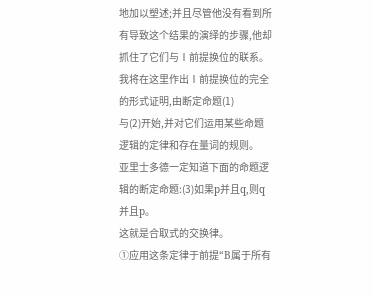地加以塑述;并且尽管他没有看到所有导致这个结果的演绎的步骤,他却抓住了它们与Ⅰ前提换位的联系。
我将在这里作出Ⅰ前提换位的完全的形式证明,由断定命题(1)
与(2)开始,并对它们运用某些命题逻辑的定律和存在量词的规则。
亚里士多德一定知道下面的命题逻辑的断定命题:(3)如果p并且q,则q并且p。
这就是合取式的交换律。
①应用这条定律于前提“B属于所有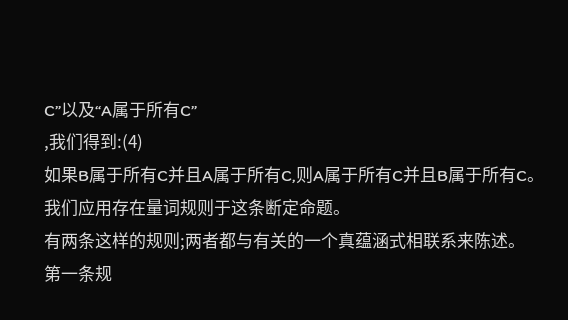C”以及“A属于所有C”
,我们得到:(4)
如果B属于所有C并且A属于所有C,则A属于所有C并且B属于所有C。
我们应用存在量词规则于这条断定命题。
有两条这样的规则;两者都与有关的一个真蕴涵式相联系来陈述。
第一条规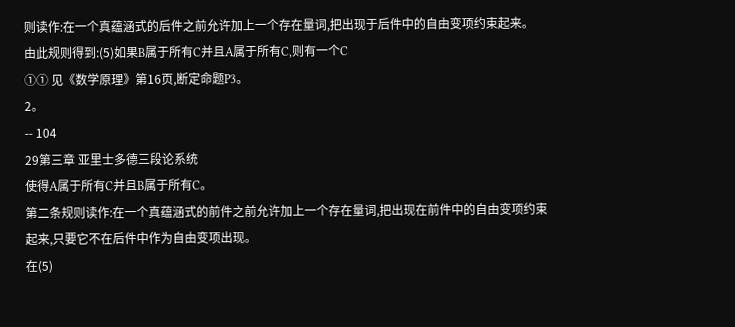则读作:在一个真蕴涵式的后件之前允许加上一个存在量词,把出现于后件中的自由变项约束起来。
由此规则得到:(5)如果B属于所有C并且A属于所有C,则有一个C
①① 见《数学原理》第16页,断定命题P3。
2。
-- 104
29第三章 亚里士多德三段论系统
使得A属于所有C并且B属于所有C。
第二条规则读作:在一个真蕴涵式的前件之前允许加上一个存在量词,把出现在前件中的自由变项约束起来,只要它不在后件中作为自由变项出现。
在(5)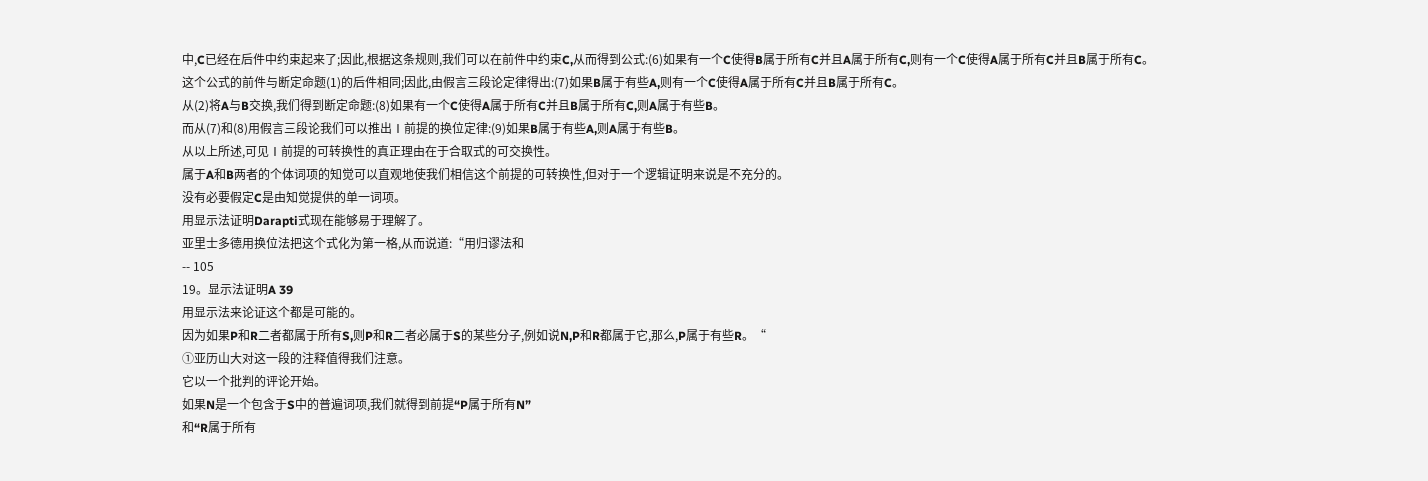中,C已经在后件中约束起来了;因此,根据这条规则,我们可以在前件中约束C,从而得到公式:(6)如果有一个C使得B属于所有C并且A属于所有C,则有一个C使得A属于所有C并且B属于所有C。
这个公式的前件与断定命题(1)的后件相同;因此,由假言三段论定律得出:(7)如果B属于有些A,则有一个C使得A属于所有C并且B属于所有C。
从(2)将A与B交换,我们得到断定命题:(8)如果有一个C使得A属于所有C并且B属于所有C,则A属于有些B。
而从(7)和(8)用假言三段论我们可以推出Ⅰ前提的换位定律:(9)如果B属于有些A,则A属于有些B。
从以上所述,可见Ⅰ前提的可转换性的真正理由在于合取式的可交换性。
属于A和B两者的个体词项的知觉可以直观地使我们相信这个前提的可转换性,但对于一个逻辑证明来说是不充分的。
没有必要假定C是由知觉提供的单一词项。
用显示法证明Darapti式现在能够易于理解了。
亚里士多德用换位法把这个式化为第一格,从而说道:“用归谬法和
-- 105
19。显示法证明A 39
用显示法来论证这个都是可能的。
因为如果P和R二者都属于所有S,则P和R二者必属于S的某些分子,例如说N,P和R都属于它,那么,P属于有些R。“
①亚历山大对这一段的注释值得我们注意。
它以一个批判的评论开始。
如果N是一个包含于S中的普遍词项,我们就得到前提“P属于所有N”
和“R属于所有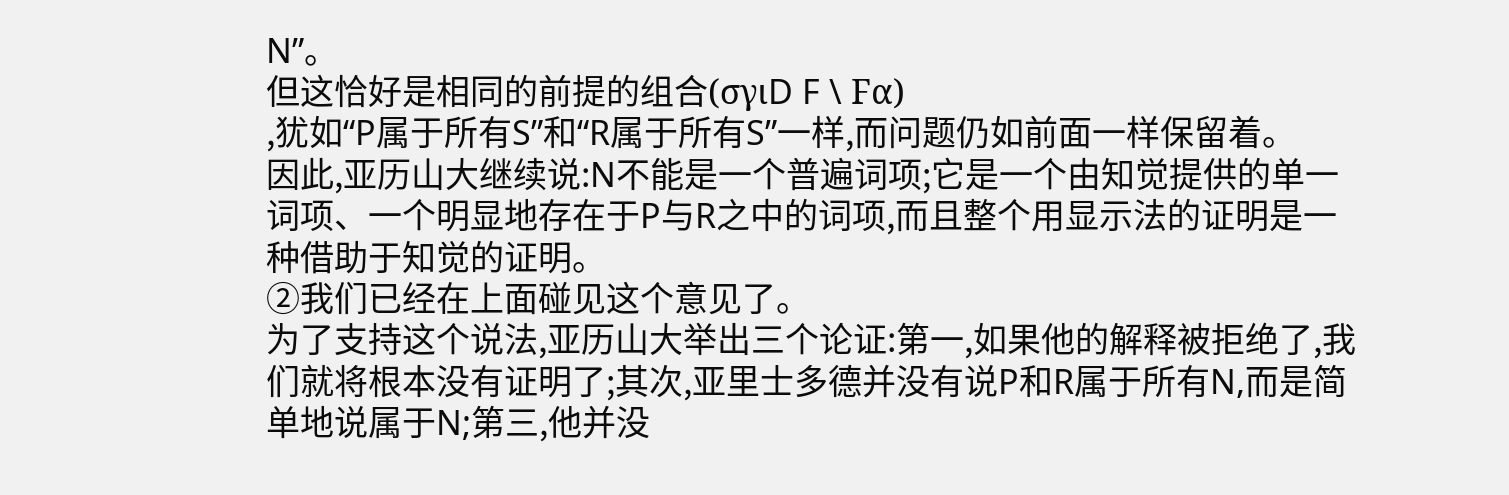N”。
但这恰好是相同的前提的组合(σγιD F \ Fα)
,犹如“P属于所有S”和“R属于所有S”一样,而问题仍如前面一样保留着。
因此,亚历山大继续说:N不能是一个普遍词项;它是一个由知觉提供的单一词项、一个明显地存在于P与R之中的词项,而且整个用显示法的证明是一种借助于知觉的证明。
②我们已经在上面碰见这个意见了。
为了支持这个说法,亚历山大举出三个论证:第一,如果他的解释被拒绝了,我们就将根本没有证明了;其次,亚里士多德并没有说P和R属于所有N,而是简单地说属于N;第三,他并没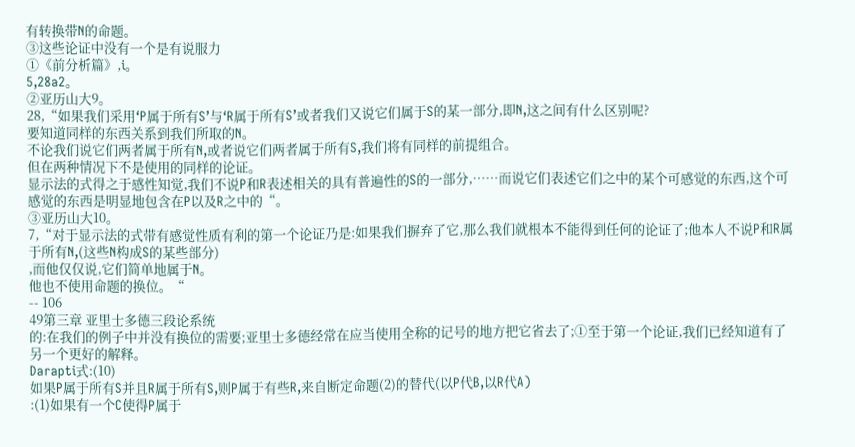有转换带N的命题。
③这些论证中没有一个是有说服力
①《前分析篇》,i。
5,28a2。
②亚历山大9。
28,“如果我们采用‘P属于所有S’与‘R属于所有S’或者我们又说它们属于S的某一部分,即N,这之间有什么区别呢?
要知道同样的东西关系到我们所取的N。
不论我们说它们两者属于所有N,或者说它们两者属于所有S,我们将有同样的前提组合。
但在两种情况下不是使用的同样的论证。
显示法的式得之于感性知觉,我们不说P和R表述相关的具有普遍性的S的一部分,……而说它们表述它们之中的某个可感觉的东西,这个可感觉的东西是明显地包含在P以及R之中的“。
③亚历山大10。
7,“对于显示法的式带有感觉性质有利的第一个论证乃是:如果我们摒弃了它,那么我们就根本不能得到任何的论证了;他本人不说P和R属于所有N,(这些N构成S的某些部分)
,而他仅仅说,它们简单地属于N。
他也不使用命题的换位。“
-- 106
49第三章 亚里士多德三段论系统
的:在我们的例子中并没有换位的需要;亚里士多德经常在应当使用全称的记号的地方把它省去了;①至于第一个论证,我们已经知道有了另一个更好的解释。
Darapti式:(10)
如果P属于所有S并且R属于所有S,则P属于有些R,来自断定命题(2)的替代(以P代B,以R代A)
:(1)如果有一个C使得P属于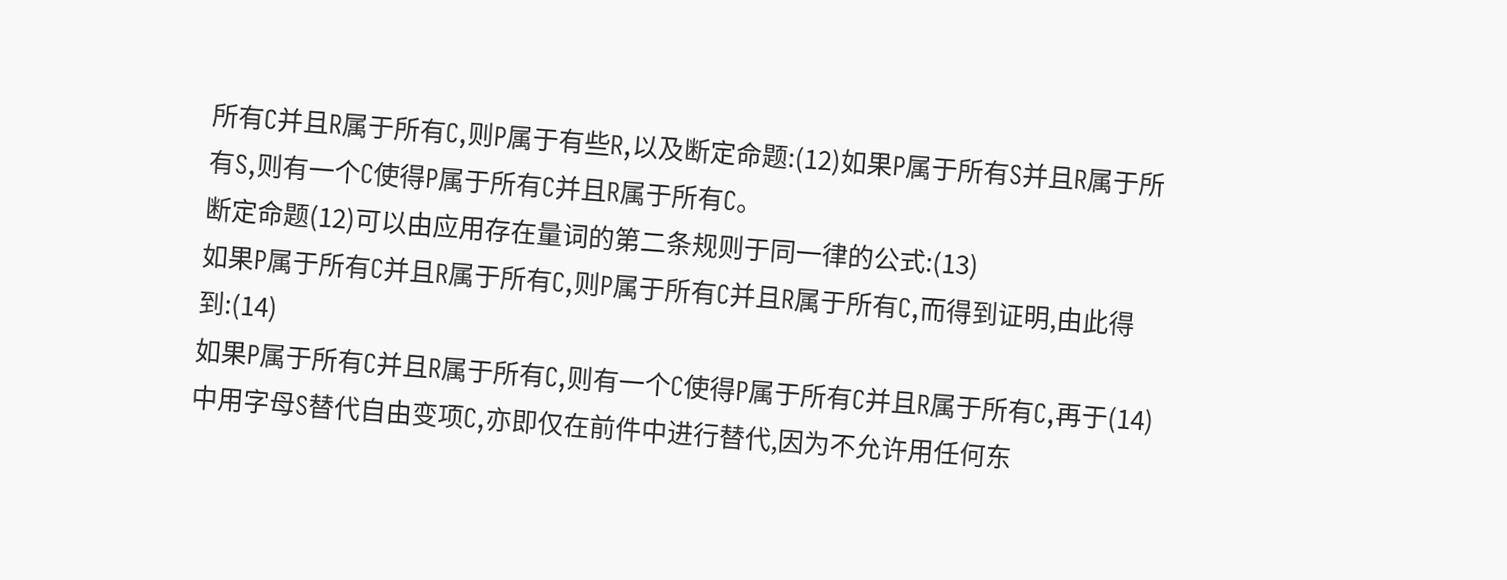所有C并且R属于所有C,则P属于有些R,以及断定命题:(12)如果P属于所有S并且R属于所有S,则有一个C使得P属于所有C并且R属于所有C。
断定命题(12)可以由应用存在量词的第二条规则于同一律的公式:(13)
如果P属于所有C并且R属于所有C,则P属于所有C并且R属于所有C,而得到证明,由此得到:(14)
如果P属于所有C并且R属于所有C,则有一个C使得P属于所有C并且R属于所有C,再于(14)
中用字母S替代自由变项C,亦即仅在前件中进行替代,因为不允许用任何东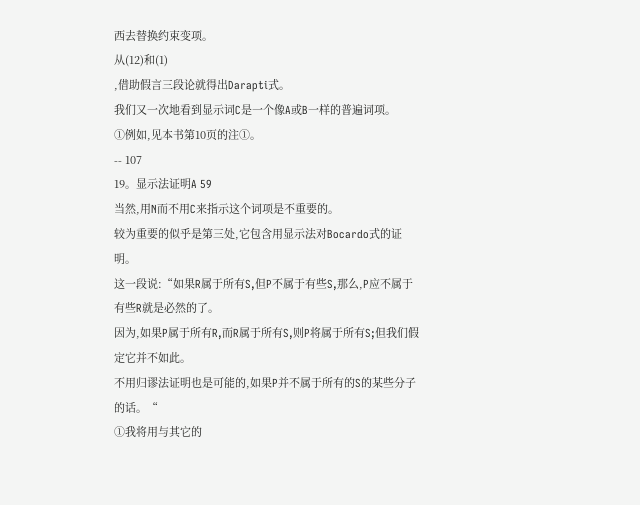西去替换约束变项。
从(12)和(1)
,借助假言三段论就得出Darapti式。
我们又一次地看到显示词C是一个像A或B一样的普遍词项。
①例如,见本书第10页的注①。
-- 107
19。显示法证明A 59
当然,用N而不用C来指示这个词项是不重要的。
较为重要的似乎是第三处,它包含用显示法对Bocardo式的证明。
这一段说:“如果R属于所有S,但P不属于有些S,那么,P应不属于有些R就是必然的了。
因为,如果P属于所有R,而R属于所有S,则P将属于所有S;但我们假定它并不如此。
不用归谬法证明也是可能的,如果P并不属于所有的S的某些分子的话。“
①我将用与其它的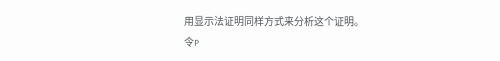用显示法证明同样方式来分析这个证明。
令P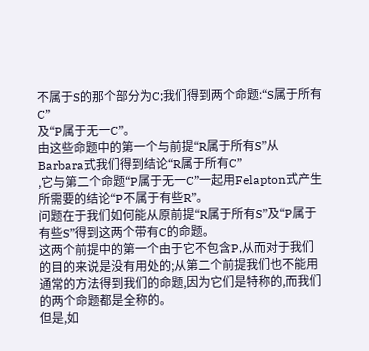不属于S的那个部分为C;我们得到两个命题:“S属于所有C”
及“P属于无一C”。
由这些命题中的第一个与前提“R属于所有S”从Barbara式我们得到结论“R属于所有C”
,它与第二个命题“P属于无一C”一起用Felapton式产生所需要的结论“P不属于有些R”。
问题在于我们如何能从原前提“R属于所有S”及“P属于有些S”得到这两个带有C的命题。
这两个前提中的第一个由于它不包含P,从而对于我们的目的来说是没有用处的;从第二个前提我们也不能用通常的方法得到我们的命题,因为它们是特称的,而我们的两个命题都是全称的。
但是,如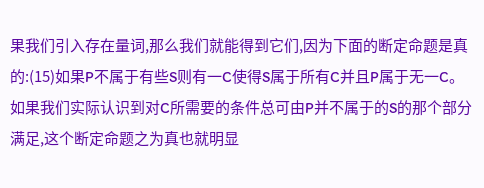果我们引入存在量词,那么我们就能得到它们,因为下面的断定命题是真的:(15)如果P不属于有些S则有一C使得S属于所有C并且P属于无一C。
如果我们实际认识到对C所需要的条件总可由P并不属于的S的那个部分满足,这个断定命题之为真也就明显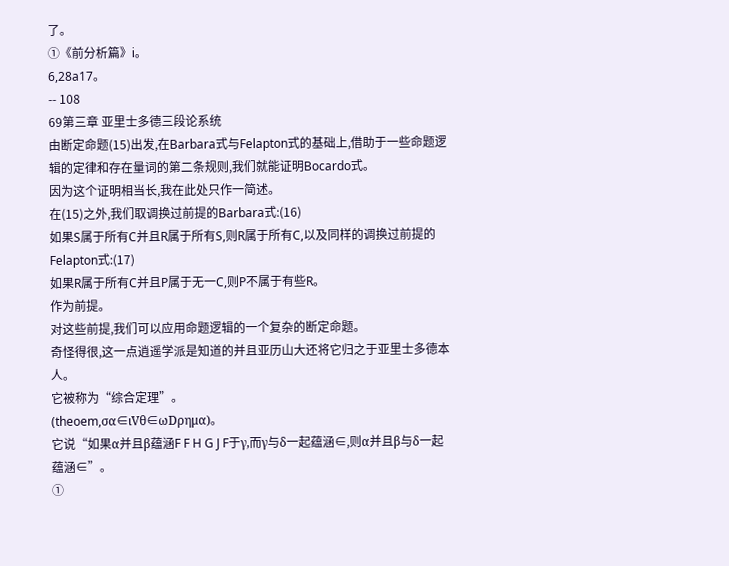了。
①《前分析篇》i。
6,28a17。
-- 108
69第三章 亚里士多德三段论系统
由断定命题(15)出发,在Barbara式与Felapton式的基础上,借助于一些命题逻辑的定律和存在量词的第二条规则,我们就能证明Bocardo式。
因为这个证明相当长,我在此处只作一简述。
在(15)之外,我们取调换过前提的Barbara式:(16)
如果S属于所有C并且R属于所有S,则R属于所有C,以及同样的调换过前提的Felapton式:(17)
如果R属于所有C并且P属于无一C,则P不属于有些R。
作为前提。
对这些前提,我们可以应用命题逻辑的一个复杂的断定命题。
奇怪得很,这一点逍遥学派是知道的并且亚历山大还将它归之于亚里士多德本人。
它被称为“综合定理”。
(theoem,σα∈ιVθ∈ωDρημα)。
它说“如果α并且β蕴涵F F H G J F于γ,而γ与δ一起蕴涵∈,则α并且β与δ一起蕴涵∈”。
①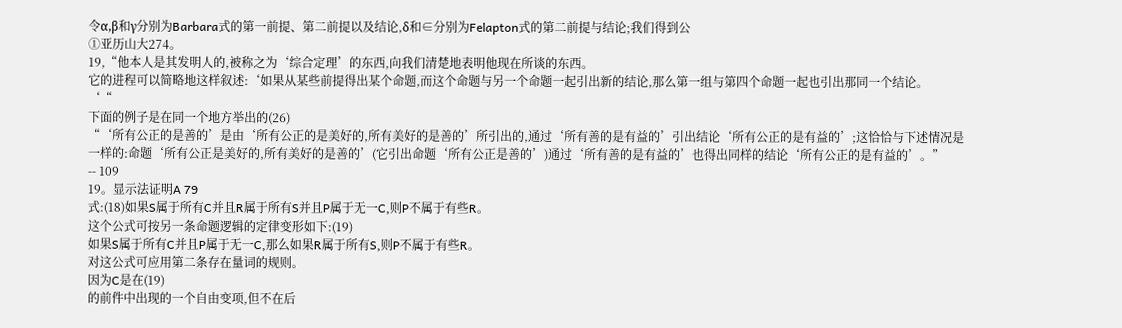令α,β和γ分别为Barbara式的第一前提、第二前提以及结论,δ和∈分别为Felapton式的第二前提与结论;我们得到公
①亚历山大274。
19,“他本人是其发明人的,被称之为‘综合定理’的东西,向我们清楚地表明他现在所谈的东西。
它的进程可以简略地这样叙述:‘如果从某些前提得出某个命题,而这个命题与另一个命题一起引出新的结论,那么第一组与第四个命题一起也引出那同一个结论。
‘“
下面的例子是在同一个地方举出的(26)
“‘所有公正的是善的’是由‘所有公正的是美好的,所有美好的是善的’所引出的,通过‘所有善的是有益的’引出结论‘所有公正的是有益的’;这恰恰与下述情况是一样的:命题‘所有公正是美好的,所有美好的是善的’(它引出命题‘所有公正是善的’)通过‘所有善的是有益的’也得出同样的结论‘所有公正的是有益的’。”
-- 109
19。显示法证明A 79
式:(18)如果S属于所有C并且R属于所有S并且P属于无一C,则P不属于有些R。
这个公式可按另一条命题逻辑的定律变形如下:(19)
如果S属于所有C并且P属于无一C,那么如果R属于所有S,则P不属于有些R。
对这公式可应用第二条存在量词的规则。
因为C是在(19)
的前件中出现的一个自由变项,但不在后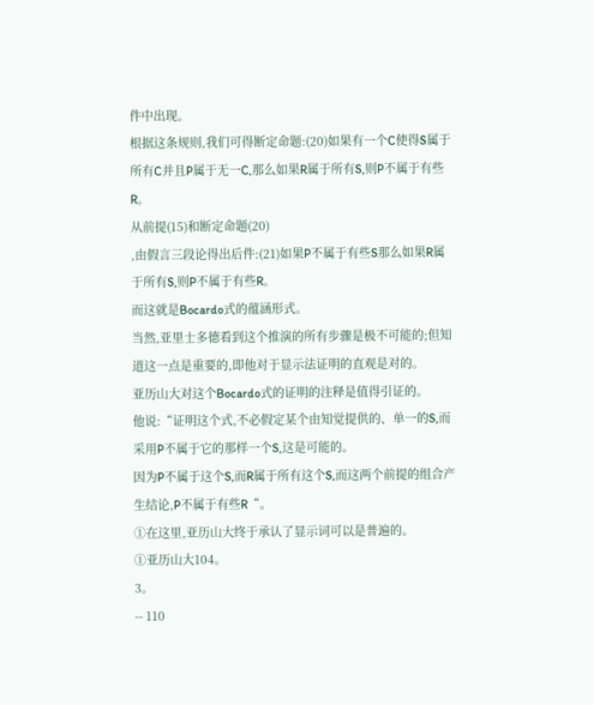件中出现。
根据这条规则,我们可得断定命题:(20)如果有一个C使得S属于所有C并且P属于无一C,那么如果R属于所有S,则P不属于有些R。
从前提(15)和断定命题(20)
,由假言三段论得出后件:(21)如果P不属于有些S那么如果R属于所有S,则P不属于有些R。
而这就是Bocardo式的蕴涵形式。
当然,亚里士多德看到这个推演的所有步骤是极不可能的;但知道这一点是重要的,即他对于显示法证明的直观是对的。
亚历山大对这个Bocardo式的证明的注释是值得引证的。
他说:“证明这个式,不必假定某个由知觉提供的、单一的S,而采用P不属于它的那样一个S,这是可能的。
因为P不属于这个S,而R属于所有这个S,而这两个前提的组合产生结论,P不属于有些R“。
①在这里,亚历山大终于承认了显示词可以是普遍的。
①亚历山大104。
3。
-- 110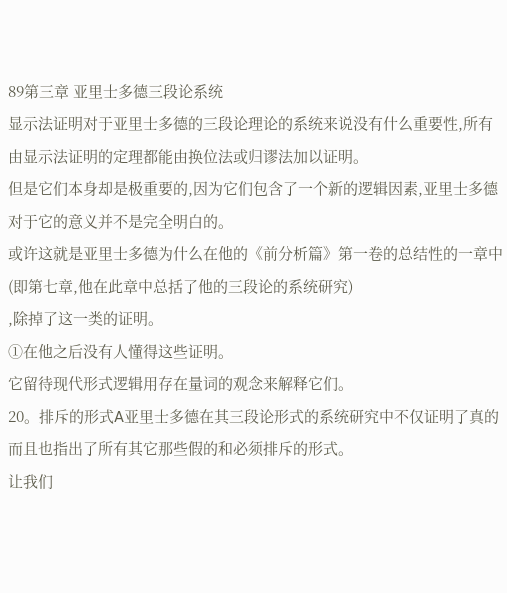89第三章 亚里士多德三段论系统
显示法证明对于亚里士多德的三段论理论的系统来说没有什么重要性,所有由显示法证明的定理都能由换位法或归谬法加以证明。
但是它们本身却是极重要的,因为它们包含了一个新的逻辑因素,亚里士多德对于它的意义并不是完全明白的。
或许这就是亚里士多德为什么在他的《前分析篇》第一卷的总结性的一章中(即第七章,他在此章中总括了他的三段论的系统研究)
,除掉了这一类的证明。
①在他之后没有人懂得这些证明。
它留待现代形式逻辑用存在量词的观念来解释它们。
20。排斥的形式A亚里士多德在其三段论形式的系统研究中不仅证明了真的而且也指出了所有其它那些假的和必须排斥的形式。
让我们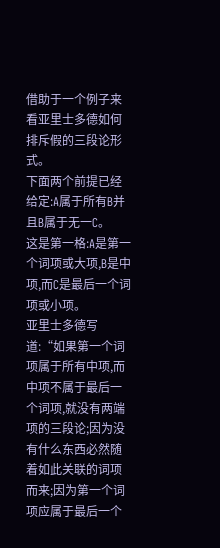借助于一个例子来看亚里士多德如何排斥假的三段论形式。
下面两个前提已经给定:A属于所有B并且B属于无一C。
这是第一格:A是第一个词项或大项,B是中项,而C是最后一个词项或小项。
亚里士多德写道:“如果第一个词项属于所有中项,而中项不属于最后一个词项,就没有两端项的三段论;因为没有什么东西必然随着如此关联的词项而来;因为第一个词项应属于最后一个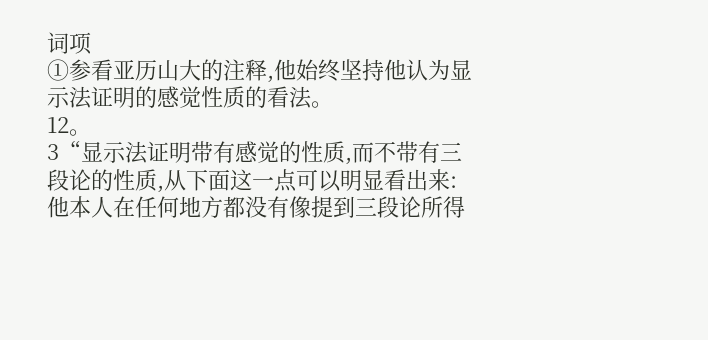词项
①参看亚历山大的注释,他始终坚持他认为显示法证明的感觉性质的看法。
12。
3“显示法证明带有感觉的性质,而不带有三段论的性质,从下面这一点可以明显看出来:他本人在任何地方都没有像提到三段论所得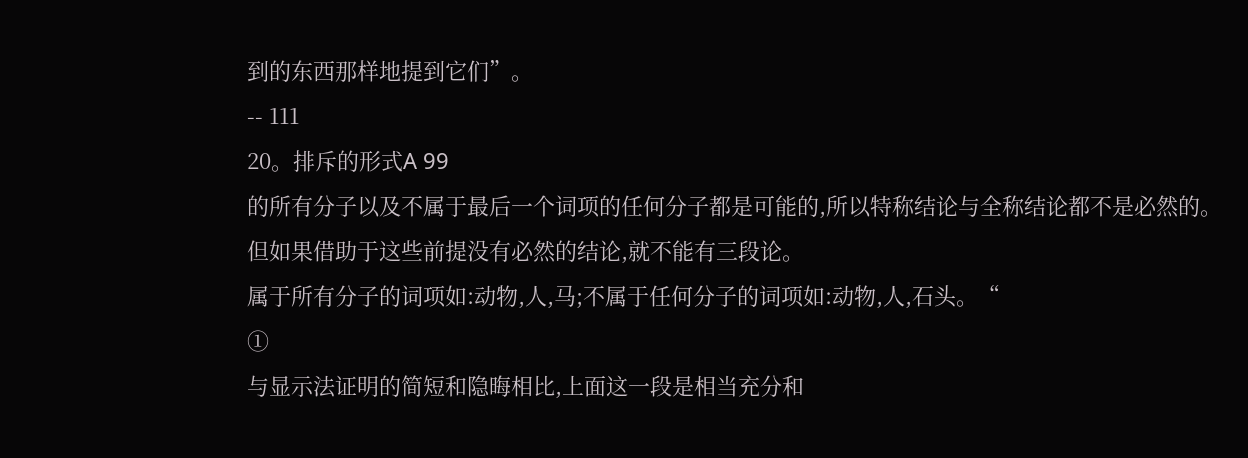到的东西那样地提到它们”。
-- 111
20。排斥的形式A 99
的所有分子以及不属于最后一个词项的任何分子都是可能的,所以特称结论与全称结论都不是必然的。
但如果借助于这些前提没有必然的结论,就不能有三段论。
属于所有分子的词项如:动物,人,马;不属于任何分子的词项如:动物,人,石头。“
①
与显示法证明的简短和隐晦相比,上面这一段是相当充分和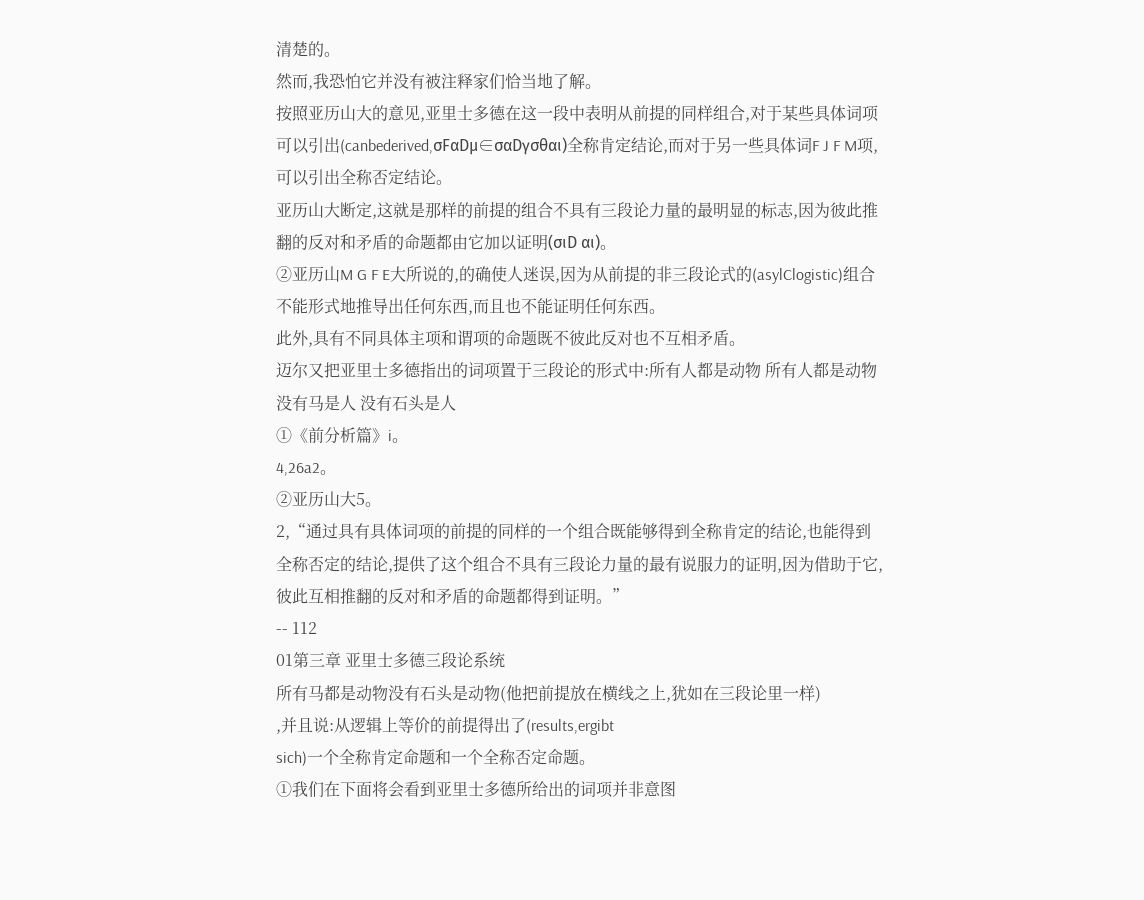清楚的。
然而,我恐怕它并没有被注释家们恰当地了解。
按照亚历山大的意见,亚里士多德在这一段中表明从前提的同样组合,对于某些具体词项可以引出(canbederived,σFαDμ∈σαDγσθαι)全称肯定结论,而对于另一些具体词F J F M项,可以引出全称否定结论。
亚历山大断定,这就是那样的前提的组合不具有三段论力量的最明显的标志,因为彼此推翻的反对和矛盾的命题都由它加以证明(σιD αι)。
②亚历山M G F E大所说的,的确使人迷误,因为从前提的非三段论式的(asylClogistic)组合不能形式地推导出任何东西,而且也不能证明任何东西。
此外,具有不同具体主项和谓项的命题既不彼此反对也不互相矛盾。
迈尔又把亚里士多德指出的词项置于三段论的形式中:所有人都是动物 所有人都是动物没有马是人 没有石头是人
①《前分析篇》i。
4,26a2。
②亚历山大5。
2,“通过具有具体词项的前提的同样的一个组合既能够得到全称肯定的结论,也能得到全称否定的结论,提供了这个组合不具有三段论力量的最有说服力的证明,因为借助于它,彼此互相推翻的反对和矛盾的命题都得到证明。”
-- 112
01第三章 亚里士多德三段论系统
所有马都是动物没有石头是动物(他把前提放在横线之上,犹如在三段论里一样)
,并且说:从逻辑上等价的前提得出了(results,ergibt
sich)一个全称肯定命题和一个全称否定命题。
①我们在下面将会看到亚里士多德所给出的词项并非意图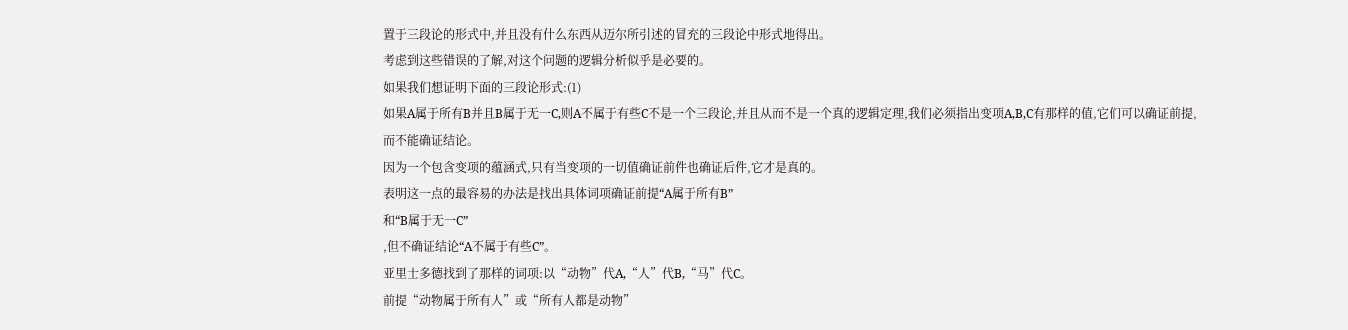置于三段论的形式中,并且没有什么东西从迈尔所引述的冒充的三段论中形式地得出。
考虑到这些错误的了解,对这个问题的逻辑分析似乎是必要的。
如果我们想证明下面的三段论形式:(1)
如果A属于所有B并且B属于无一C,则A不属于有些C不是一个三段论,并且从而不是一个真的逻辑定理,我们必须指出变项A,B,C有那样的值,它们可以确证前提,而不能确证结论。
因为一个包含变项的蕴涵式,只有当变项的一切值确证前件也确证后件,它才是真的。
表明这一点的最容易的办法是找出具体词项确证前提“A属于所有B”
和“B属于无一C”
,但不确证结论“A不属于有些C”。
亚里士多德找到了那样的词项:以“动物”代A,“人”代B,“马”代C。
前提“动物属于所有人”或“所有人都是动物”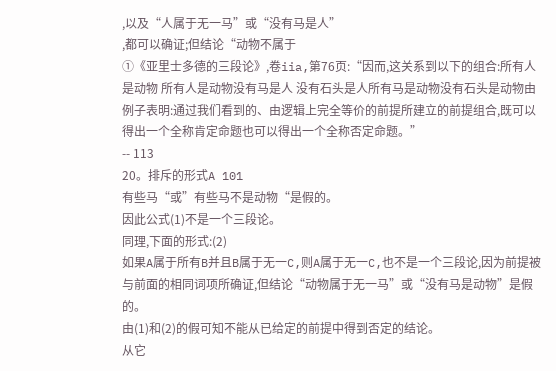,以及“人属于无一马”或“没有马是人”
,都可以确证;但结论“动物不属于
①《亚里士多德的三段论》,卷iia,第76页:“因而,这关系到以下的组合:所有人是动物 所有人是动物没有马是人 没有石头是人所有马是动物没有石头是动物由例子表明:通过我们看到的、由逻辑上完全等价的前提所建立的前提组合,既可以得出一个全称肯定命题也可以得出一个全称否定命题。”
-- 113
20。排斥的形式A 101
有些马“或”有些马不是动物“是假的。
因此公式(1)不是一个三段论。
同理,下面的形式:(2)
如果A属于所有B并且B属于无一C,则A属于无一C,也不是一个三段论,因为前提被与前面的相同词项所确证,但结论“动物属于无一马”或“没有马是动物”是假的。
由(1)和(2)的假可知不能从已给定的前提中得到否定的结论。
从它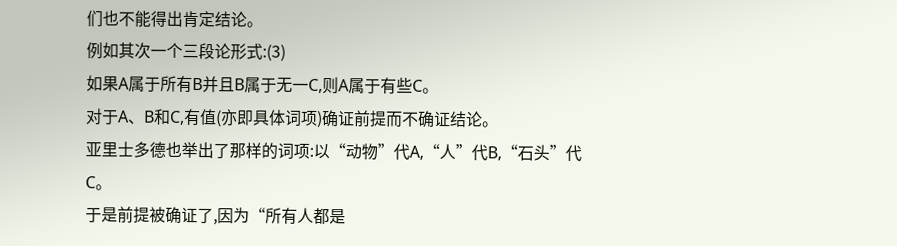们也不能得出肯定结论。
例如其次一个三段论形式:(3)
如果A属于所有B并且B属于无一C,则A属于有些C。
对于A、B和C,有值(亦即具体词项)确证前提而不确证结论。
亚里士多德也举出了那样的词项:以“动物”代A,“人”代B,“石头”代C。
于是前提被确证了,因为“所有人都是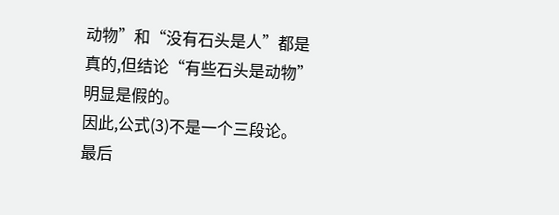动物”和“没有石头是人”都是真的,但结论“有些石头是动物”明显是假的。
因此,公式(3)不是一个三段论。
最后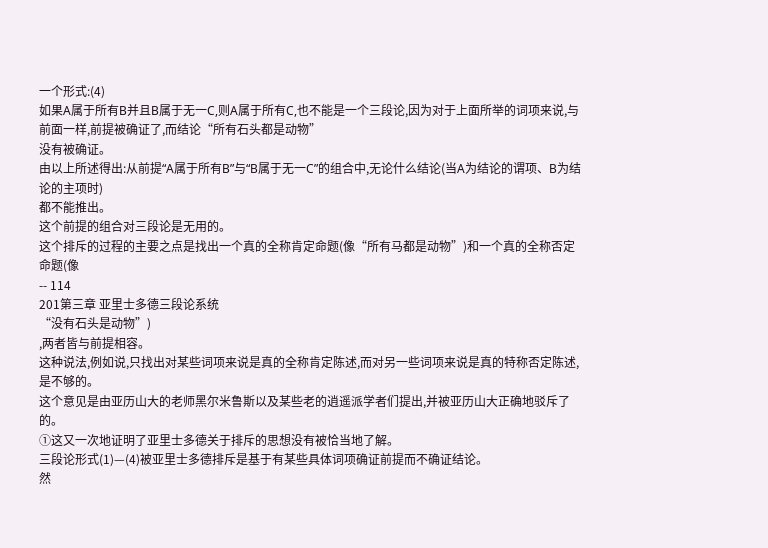一个形式:(4)
如果A属于所有B并且B属于无一C,则A属于所有C,也不能是一个三段论,因为对于上面所举的词项来说,与前面一样,前提被确证了,而结论“所有石头都是动物”
没有被确证。
由以上所述得出:从前提“A属于所有B”与“B属于无一C”的组合中,无论什么结论(当A为结论的谓项、B为结论的主项时)
都不能推出。
这个前提的组合对三段论是无用的。
这个排斥的过程的主要之点是找出一个真的全称肯定命题(像“所有马都是动物”)和一个真的全称否定命题(像
-- 114
201第三章 亚里士多德三段论系统
“没有石头是动物”)
,两者皆与前提相容。
这种说法,例如说,只找出对某些词项来说是真的全称肯定陈述,而对另一些词项来说是真的特称否定陈述,是不够的。
这个意见是由亚历山大的老师黑尔米鲁斯以及某些老的逍遥派学者们提出,并被亚历山大正确地驳斥了的。
①这又一次地证明了亚里士多德关于排斥的思想没有被恰当地了解。
三段论形式(1)—(4)被亚里士多德排斥是基于有某些具体词项确证前提而不确证结论。
然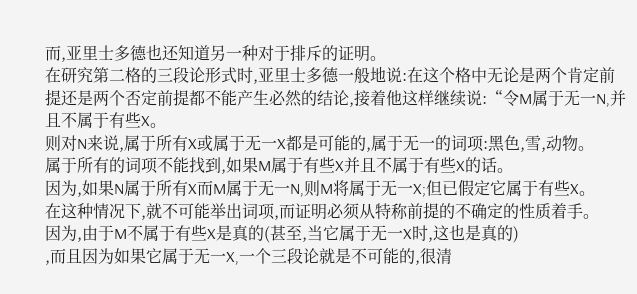而,亚里士多德也还知道另一种对于排斥的证明。
在研究第二格的三段论形式时,亚里士多德一般地说:在这个格中无论是两个肯定前提还是两个否定前提都不能产生必然的结论,接着他这样继续说:“令M属于无一N,并且不属于有些X。
则对N来说,属于所有X或属于无一X都是可能的,属于无一的词项:黑色,雪,动物。
属于所有的词项不能找到,如果M属于有些X并且不属于有些X的话。
因为,如果N属于所有X而M属于无一N,则M将属于无一X;但已假定它属于有些X。
在这种情况下,就不可能举出词项,而证明必须从特称前提的不确定的性质着手。
因为,由于M不属于有些X是真的(甚至,当它属于无一X时,这也是真的)
,而且因为如果它属于无一X,一个三段论就是不可能的,很清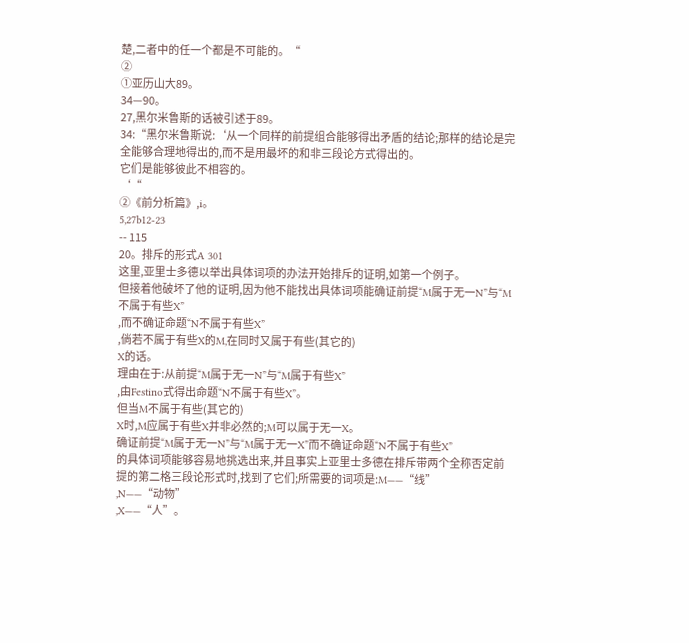楚,二者中的任一个都是不可能的。“
②
①亚历山大89。
34—90。
27,黑尔米鲁斯的话被引述于89。
34:“黑尔米鲁斯说:‘从一个同样的前提组合能够得出矛盾的结论;那样的结论是完全能够合理地得出的,而不是用最坏的和非三段论方式得出的。
它们是能够彼此不相容的。
‘“
②《前分析篇》,i。
5,27b12-23
-- 115
20。排斥的形式A 301
这里,亚里士多德以举出具体词项的办法开始排斥的证明,如第一个例子。
但接着他破坏了他的证明,因为他不能找出具体词项能确证前提“M属于无一N”与“M不属于有些X”
,而不确证命题“N不属于有些X”
,倘若不属于有些X的M,在同时又属于有些(其它的)
X的话。
理由在于:从前提“M属于无一N”与“M属于有些X”
,由Festino式得出命题“N不属于有些X”。
但当M不属于有些(其它的)
X时,M应属于有些X并非必然的;M可以属于无一X。
确证前提“M属于无一N”与“M属于无一X”而不确证命题“N不属于有些X”
的具体词项能够容易地挑选出来,并且事实上亚里士多德在排斥带两个全称否定前提的第二格三段论形式时,找到了它们;所需要的词项是:M——“线”
,N——“动物”
,X——“人”。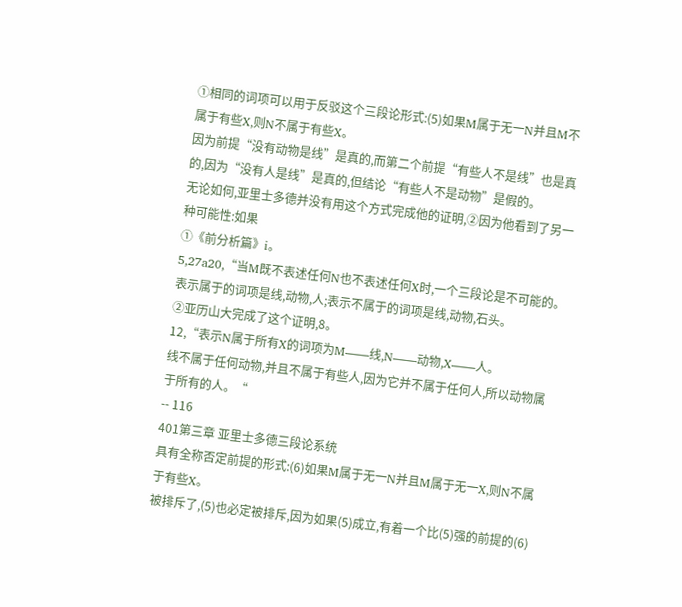①相同的词项可以用于反驳这个三段论形式:(5)如果M属于无一N并且M不属于有些X,则N不属于有些X。
因为前提“没有动物是线”是真的,而第二个前提“有些人不是线”也是真的,因为“没有人是线”是真的,但结论“有些人不是动物”是假的。
无论如何,亚里士多德并没有用这个方式完成他的证明,②因为他看到了另一种可能性:如果
①《前分析篇》i。
5,27a20,“当M既不表述任何N也不表述任何X时,一个三段论是不可能的。
表示属于的词项是线,动物,人;表示不属于的词项是线,动物,石头。
②亚历山大完成了这个证明,8。
12,“表示N属于所有X的词项为M——线,N——动物,X——人。
线不属于任何动物,并且不属于有些人,因为它并不属于任何人,所以动物属于所有的人。“
-- 116
401第三章 亚里士多德三段论系统
具有全称否定前提的形式:(6)如果M属于无一N并且M属于无一X,则N不属于有些X。
被排斥了,(5)也必定被排斥,因为如果(5)成立,有着一个比(5)强的前提的(6)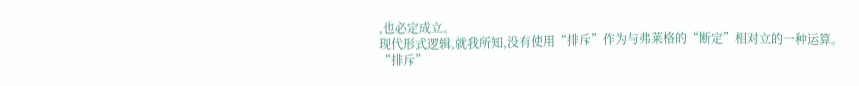,也必定成立。
现代形式逻辑,就我所知,没有使用“排斥”作为与弗莱格的“断定”相对立的一种运算。
“排斥”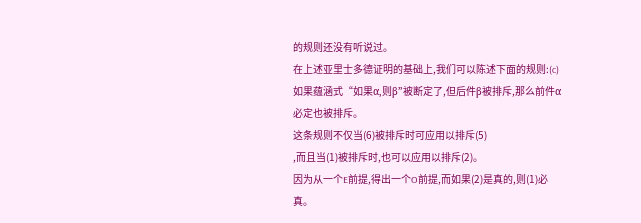的规则还没有听说过。
在上述亚里士多德证明的基础上,我们可以陈述下面的规则:(c)如果蕴涵式“如果α,则β”被断定了,但后件β被排斥,那么前件α必定也被排斥。
这条规则不仅当(6)被排斥时可应用以排斥(5)
,而且当(1)被排斥时,也可以应用以排斥(2)。
因为从一个E前提,得出一个O前提,而如果(2)是真的,则(1)必真。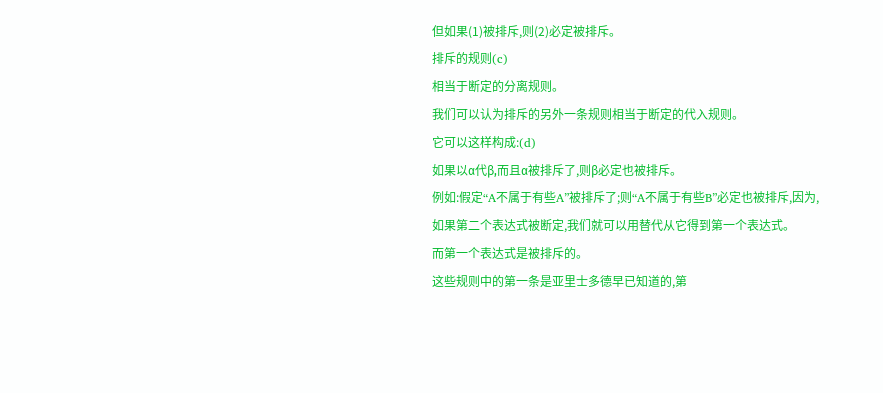但如果(1)被排斥,则(2)必定被排斥。
排斥的规则(c)
相当于断定的分离规则。
我们可以认为排斥的另外一条规则相当于断定的代入规则。
它可以这样构成:(d)
如果以α代β,而且α被排斥了,则β必定也被排斥。
例如:假定“A不属于有些A”被排斥了;则“A不属于有些B”必定也被排斥,因为,如果第二个表达式被断定,我们就可以用替代从它得到第一个表达式。
而第一个表达式是被排斥的。
这些规则中的第一条是亚里士多德早已知道的,第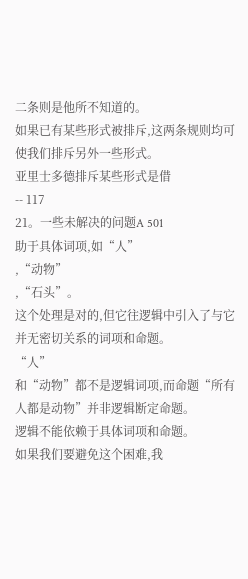二条则是他所不知道的。
如果已有某些形式被排斥,这两条规则均可使我们排斥另外一些形式。
亚里士多德排斥某些形式是借
-- 117
21。一些未解决的问题A 501
助于具体词项,如“人”
,“动物”
,“石头”。
这个处理是对的,但它往逻辑中引入了与它并无密切关系的词项和命题。
“人”
和“动物”都不是逻辑词项,而命题“所有人都是动物”并非逻辑断定命题。
逻辑不能依赖于具体词项和命题。
如果我们要避免这个困难,我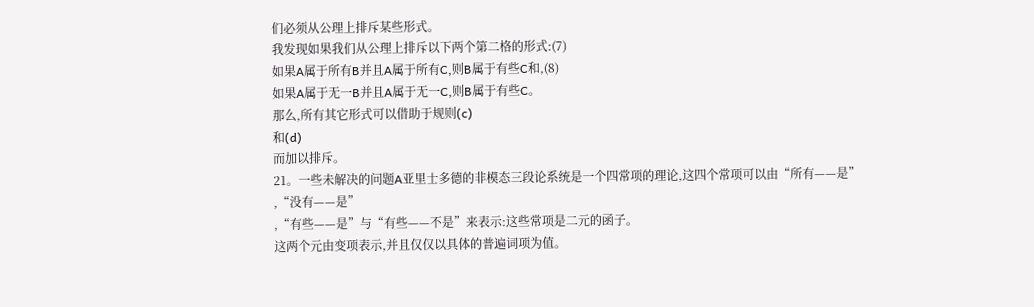们必须从公理上排斥某些形式。
我发现如果我们从公理上排斥以下两个第二格的形式:(7)
如果A属于所有B并且A属于所有C,则B属于有些C和,(8)
如果A属于无一B并且A属于无一C,则B属于有些C。
那么,所有其它形式可以借助于规则(c)
和(d)
而加以排斥。
21。一些未解决的问题A亚里士多德的非模态三段论系统是一个四常项的理论,这四个常项可以由“所有——是”
,“没有——是”
,“有些——是”与“有些——不是”来表示:这些常项是二元的函子。
这两个元由变项表示,并且仅仅以具体的普遍词项为值。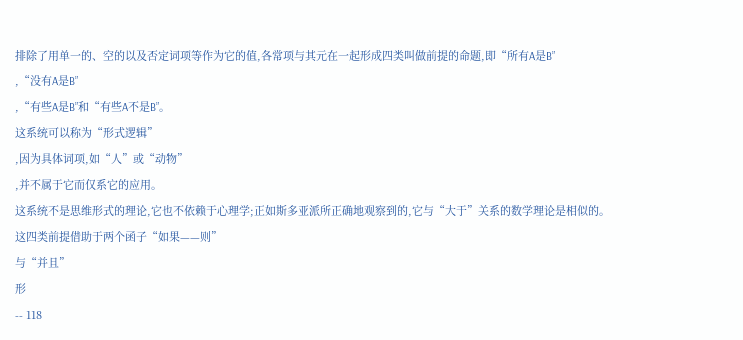排除了用单一的、空的以及否定词项等作为它的值,各常项与其元在一起形成四类叫做前提的命题,即“所有A是B”
,“没有A是B”
,“有些A是B”和“有些A不是B”。
这系统可以称为“形式逻辑”
,因为具体词项,如“人”或“动物”
,并不属于它而仅系它的应用。
这系统不是思维形式的理论,它也不依赖于心理学;正如斯多亚派所正确地观察到的,它与“大于”关系的数学理论是相似的。
这四类前提借助于两个函子“如果——则”
与“并且”
形
-- 118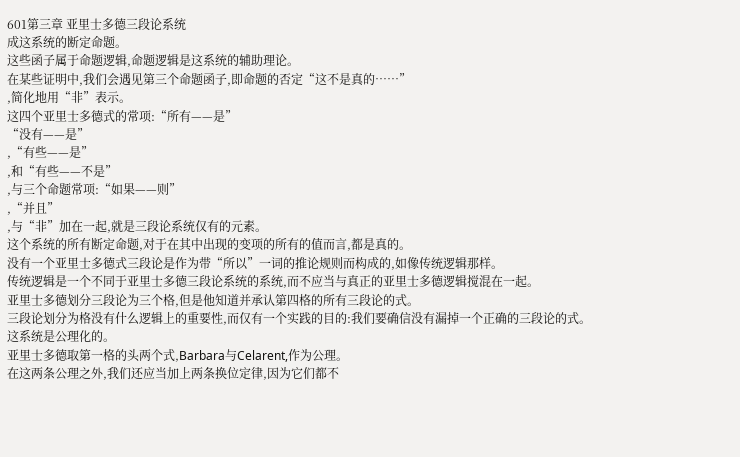601第三章 亚里士多德三段论系统
成这系统的断定命题。
这些函子属于命题逻辑,命题逻辑是这系统的辅助理论。
在某些证明中,我们会遇见第三个命题函子,即命题的否定“这不是真的……”
,简化地用“非”表示。
这四个亚里士多德式的常项:“所有——是”
“没有——是”
,“有些——是”
,和“有些——不是”
,与三个命题常项:“如果——则”
,“并且”
,与“非”加在一起,就是三段论系统仅有的元素。
这个系统的所有断定命题,对于在其中出现的变项的所有的值而言,都是真的。
没有一个亚里士多德式三段论是作为带“所以”一词的推论规则而构成的,如像传统逻辑那样。
传统逻辑是一个不同于亚里士多德三段论系统的系统,而不应当与真正的亚里士多德逻辑搅混在一起。
亚里士多德划分三段论为三个格,但是他知道并承认第四格的所有三段论的式。
三段论划分为格没有什么逻辑上的重要性,而仅有一个实践的目的:我们要确信没有漏掉一个正确的三段论的式。
这系统是公理化的。
亚里士多德取第一格的头两个式,Barbara与Celarent,作为公理。
在这两条公理之外,我们还应当加上两条换位定律,因为它们都不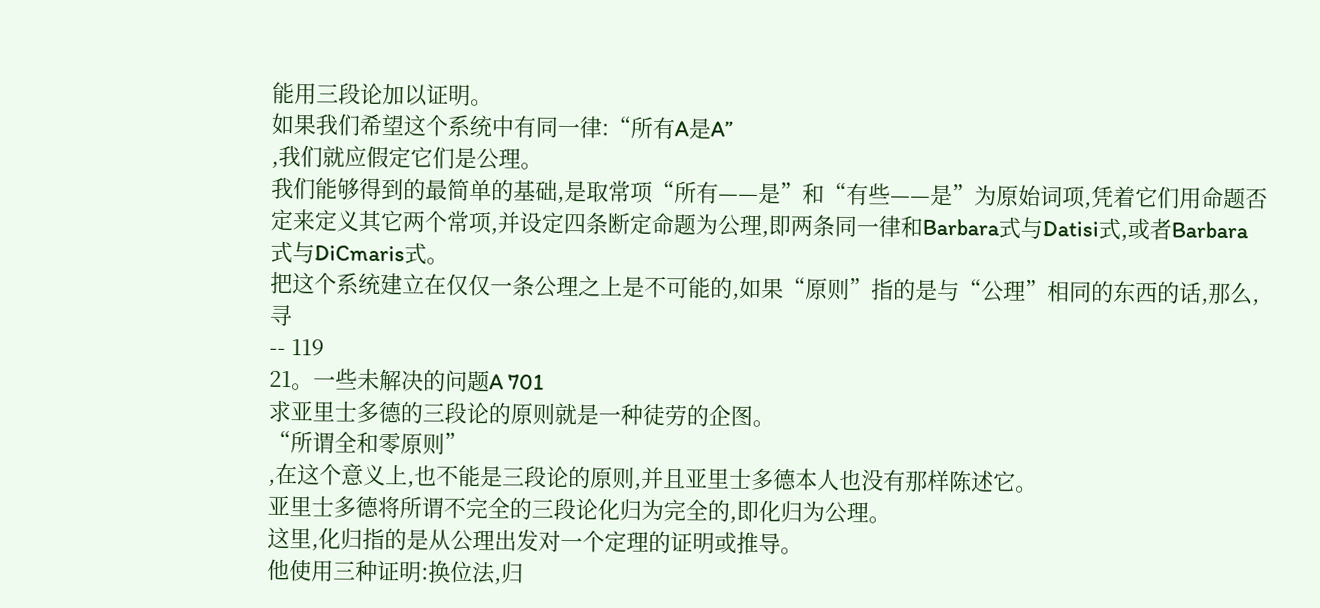能用三段论加以证明。
如果我们希望这个系统中有同一律:“所有A是A”
,我们就应假定它们是公理。
我们能够得到的最简单的基础,是取常项“所有——是”和“有些——是”为原始词项,凭着它们用命题否定来定义其它两个常项,并设定四条断定命题为公理,即两条同一律和Barbara式与Datisi式,或者Barbara式与DiCmaris式。
把这个系统建立在仅仅一条公理之上是不可能的,如果“原则”指的是与“公理”相同的东西的话,那么,寻
-- 119
21。一些未解决的问题A 701
求亚里士多德的三段论的原则就是一种徒劳的企图。
“所谓全和零原则”
,在这个意义上,也不能是三段论的原则,并且亚里士多德本人也没有那样陈述它。
亚里士多德将所谓不完全的三段论化归为完全的,即化归为公理。
这里,化归指的是从公理出发对一个定理的证明或推导。
他使用三种证明:换位法,归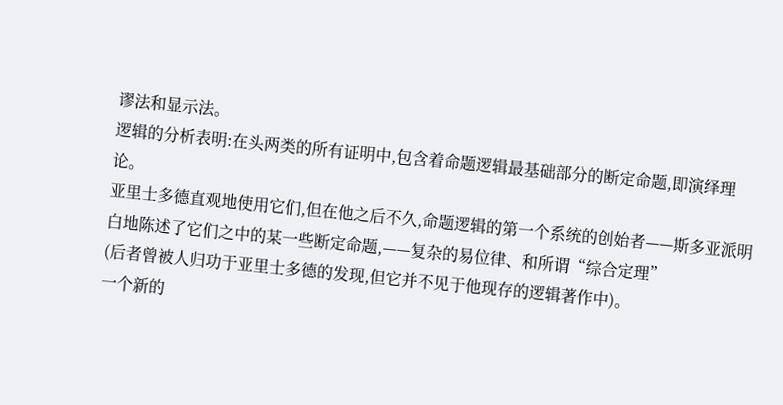谬法和显示法。
逻辑的分析表明:在头两类的所有证明中,包含着命题逻辑最基础部分的断定命题,即演绎理论。
亚里士多德直观地使用它们,但在他之后不久,命题逻辑的第一个系统的创始者——斯多亚派明白地陈述了它们之中的某一些断定命题,——复杂的易位律、和所谓“综合定理”
(后者曾被人归功于亚里士多德的发现,但它并不见于他现存的逻辑著作中)。
一个新的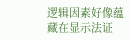逻辑因素好像蕴藏在显示法证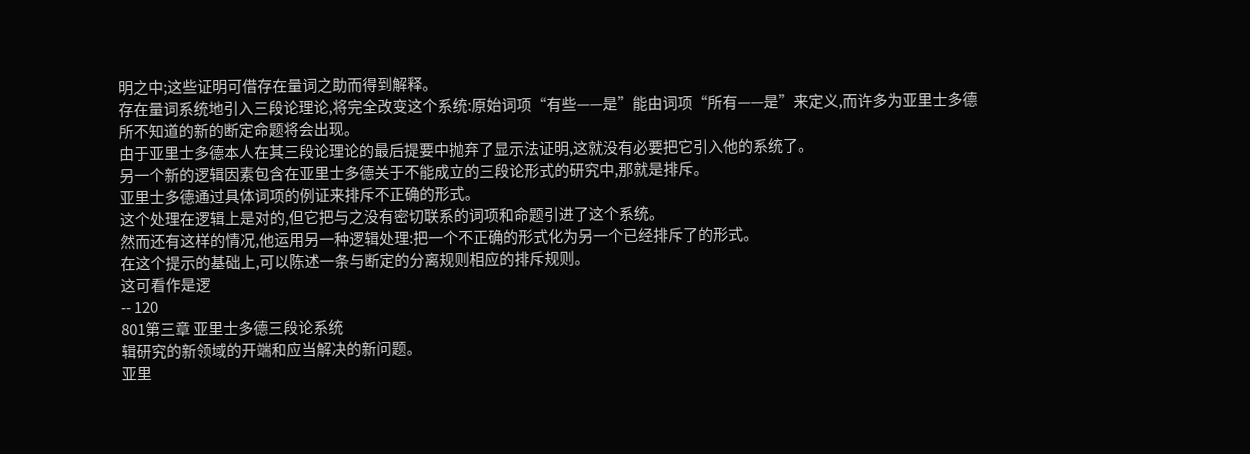明之中;这些证明可借存在量词之助而得到解释。
存在量词系统地引入三段论理论,将完全改变这个系统:原始词项“有些——是”能由词项“所有——是”来定义,而许多为亚里士多德所不知道的新的断定命题将会出现。
由于亚里士多德本人在其三段论理论的最后提要中抛弃了显示法证明,这就没有必要把它引入他的系统了。
另一个新的逻辑因素包含在亚里士多德关于不能成立的三段论形式的研究中,那就是排斥。
亚里士多德通过具体词项的例证来排斥不正确的形式。
这个处理在逻辑上是对的,但它把与之没有密切联系的词项和命题引进了这个系统。
然而还有这样的情况,他运用另一种逻辑处理:把一个不正确的形式化为另一个已经排斥了的形式。
在这个提示的基础上,可以陈述一条与断定的分离规则相应的排斥规则。
这可看作是逻
-- 120
801第三章 亚里士多德三段论系统
辑研究的新领域的开端和应当解决的新问题。
亚里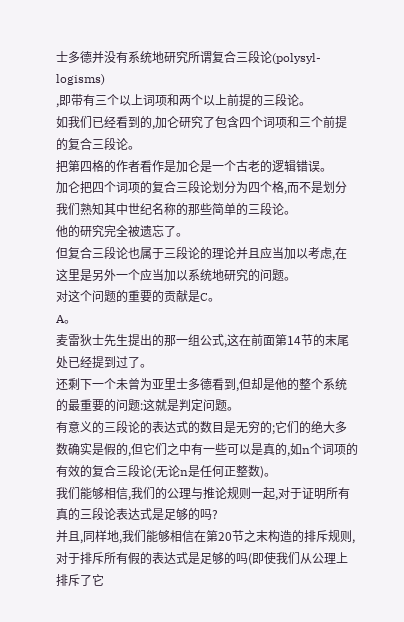士多德并没有系统地研究所谓复合三段论(polysyl-logisms)
,即带有三个以上词项和两个以上前提的三段论。
如我们已经看到的,加仑研究了包含四个词项和三个前提的复合三段论。
把第四格的作者看作是加仑是一个古老的逻辑错误。
加仑把四个词项的复合三段论划分为四个格,而不是划分我们熟知其中世纪名称的那些简单的三段论。
他的研究完全被遗忘了。
但复合三段论也属于三段论的理论并且应当加以考虑,在这里是另外一个应当加以系统地研究的问题。
对这个问题的重要的贡献是C。
A。
麦雷狄士先生提出的那一组公式,这在前面第14节的末尾处已经提到过了。
还剩下一个未曾为亚里士多德看到,但却是他的整个系统的最重要的问题:这就是判定问题。
有意义的三段论的表达式的数目是无穷的;它们的绝大多数确实是假的,但它们之中有一些可以是真的,如n个词项的有效的复合三段论(无论n是任何正整数)。
我们能够相信,我们的公理与推论规则一起,对于证明所有真的三段论表达式是足够的吗?
并且,同样地,我们能够相信在第20节之末构造的排斥规则,对于排斥所有假的表达式是足够的吗(即使我们从公理上排斥了它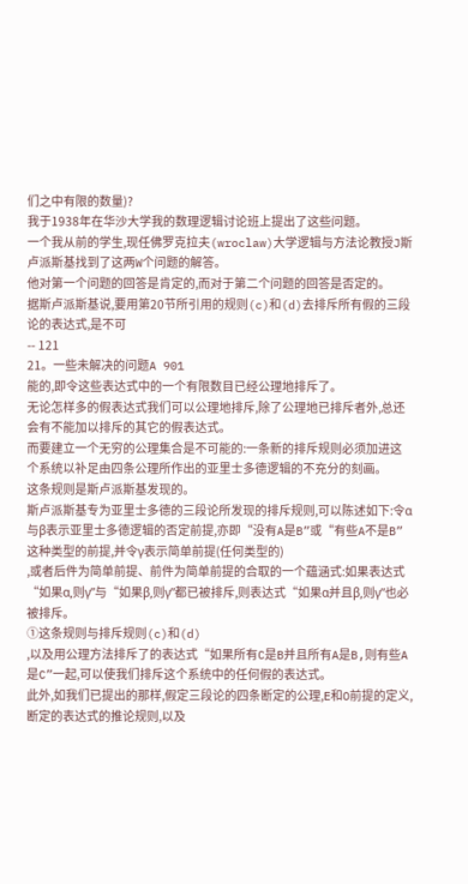们之中有限的数量)?
我于1938年在华沙大学我的数理逻辑讨论班上提出了这些问题。
一个我从前的学生,现任佛罗克拉夫(wroclaw)大学逻辑与方法论教授J斯卢派斯基找到了这两W个问题的解答。
他对第一个问题的回答是肯定的,而对于第二个问题的回答是否定的。
据斯卢派斯基说,要用第20节所引用的规则(c)和(d)去排斥所有假的三段论的表达式,是不可
-- 121
21。一些未解决的问题A 901
能的,即令这些表达式中的一个有限数目已经公理地排斥了。
无论怎样多的假表达式我们可以公理地排斥,除了公理地已排斥者外,总还会有不能加以排斥的其它的假表达式。
而要建立一个无穷的公理集合是不可能的:一条新的排斥规则必须加进这个系统以补足由四条公理所作出的亚里士多德逻辑的不充分的刻画。
这条规则是斯卢派斯基发现的。
斯卢派斯基专为亚里士多德的三段论所发现的排斥规则,可以陈述如下:令α与β表示亚里士多德逻辑的否定前提,亦即“没有A是B”或“有些A不是B”这种类型的前提,并令γ表示简单前提(任何类型的)
,或者后件为简单前提、前件为简单前提的合取的一个蕴涵式:如果表达式“如果α,则γ”与“如果β,则γ”都已被排斥,则表达式“如果α并且β,则γ”也必被排斥。
①这条规则与排斥规则(c)和(d)
,以及用公理方法排斥了的表达式“如果所有C是B并且所有A是B,则有些A是C”一起,可以使我们排斥这个系统中的任何假的表达式。
此外,如我们已提出的那样,假定三段论的四条断定的公理,E和O前提的定义,断定的表达式的推论规则,以及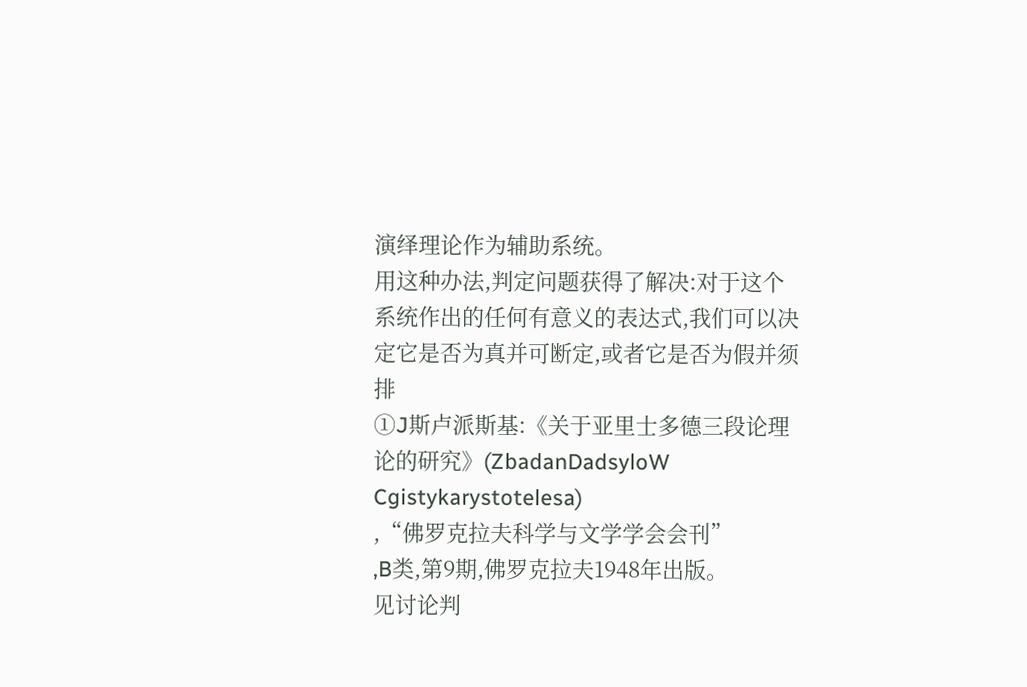演绎理论作为辅助系统。
用这种办法,判定问题获得了解决:对于这个系统作出的任何有意义的表达式,我们可以决定它是否为真并可断定,或者它是否为假并须排
①J斯卢派斯基:《关于亚里士多德三段论理论的研究》(ZbadanDadsyloW Cgistykarystotelesa)
,“佛罗克拉夫科学与文学学会会刊”
,B类,第9期,佛罗克拉夫1948年出版。
见讨论判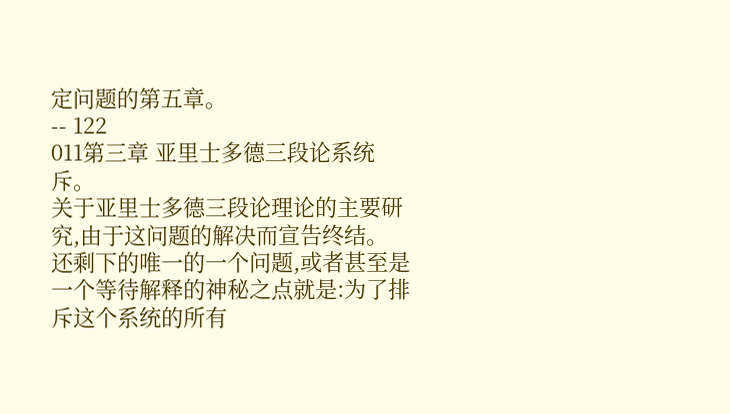定问题的第五章。
-- 122
011第三章 亚里士多德三段论系统
斥。
关于亚里士多德三段论理论的主要研究,由于这问题的解决而宣告终结。
还剩下的唯一的一个问题,或者甚至是一个等待解释的神秘之点就是:为了排斥这个系统的所有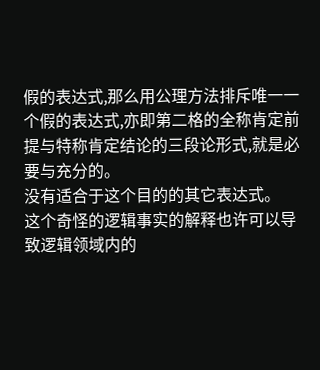假的表达式,那么用公理方法排斥唯一一个假的表达式,亦即第二格的全称肯定前提与特称肯定结论的三段论形式,就是必要与充分的。
没有适合于这个目的的其它表达式。
这个奇怪的逻辑事实的解释也许可以导致逻辑领域内的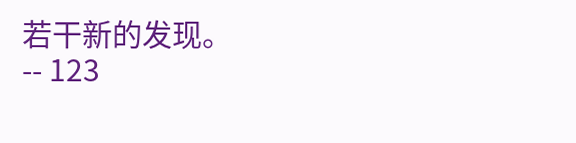若干新的发现。
-- 123